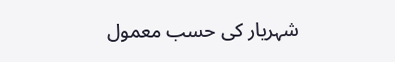شہریار کی حسب معمول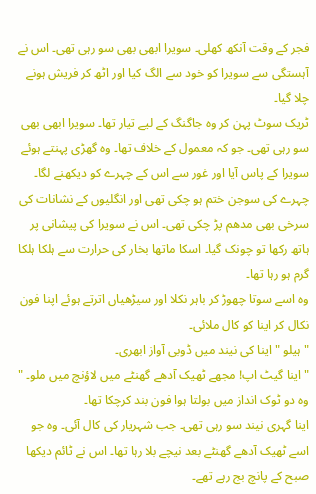فجر کے وقت آنکھ کھلی۔ سویرا ابھی بھی سو رہی تھی۔ اس نے آہستگی سے سویرا کو خود سے الگ کیا اور اٹھ کر فریش ہونے چلا گیا۔
ٹریک سوٹ پہن کر وہ جاگنگ کے لیے تیار تھا۔ سویرا ابھی بھی سو رہی تھی۔ جو کہ معمول کے خلاف تھا۔ وہ گھڑی پہنتے ہوئے سویرا کے پاس آیا اور غور سے اس کے چہرے کو دیکھنے لگا۔
چہرے کی سوجن ختم ہو چکی تھی اور انگلیوں کے نشانات کی سرخی بھی مدھم پڑ چکی تھی۔ اس نے سویرا کی پیشانی پر ہاتھ رکھا تو چونک گیا۔ اسکا ماتھا بخار کی حرارت سے ہلکا ہلکا گرم ہو رہا تھا۔
وہ اسے سوتا چھوڑ کر باہر نکلا اور سیڑھیاں اترتے ہوئے اپنا فون نکال کر اینا کو کال ملائی۔
" ہیلو " اینا کی نیند میں ڈوبی آواز ابھری۔
" اینا گیٹ اپ! مجھے ٹھیک آدھے گھنٹے میں لاؤنچ میں ملو۔ " وہ دو ٹوک انداز میں بولتا ہوا فون بند کرچکا تھا۔
اینا گہری نیند سو رہی تھی۔ جب شہریار کی کال آئی۔ وہ جو اسے ٹھیک آدھے گھنٹے بعد نیچے بلا رہا تھا۔ اس نے ٹائم دیکھا صبح کے پانچ بج رہے تھے۔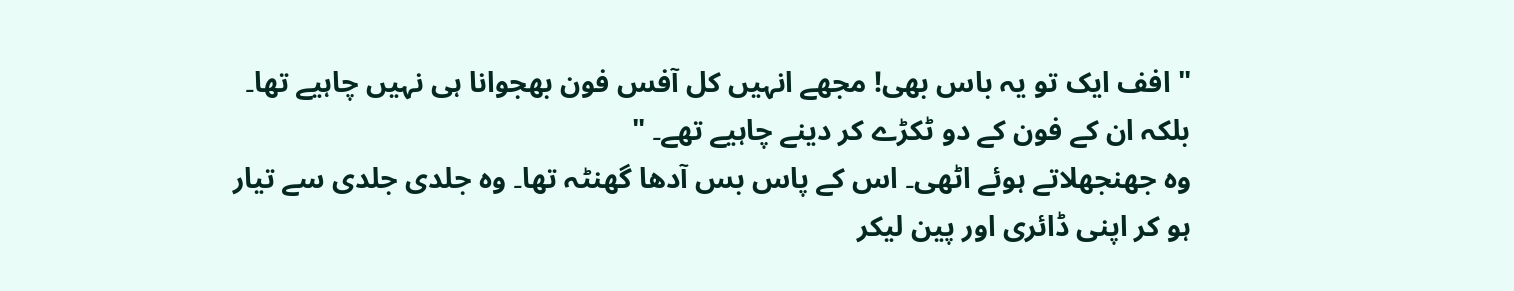" افف ایک تو یہ باس بھی! مجھے انہیں کل آفس فون بھجوانا ہی نہیں چاہیے تھا۔ بلکہ ان کے فون کے دو ٹکڑے کر دینے چاہیے تھے۔ "
وہ جھنجھلاتے ہوئے اٹھی۔ اس کے پاس بس آدھا گھنٹہ تھا۔ وہ جلدی جلدی سے تیار ہو کر اپنی ڈائری اور پین لیکر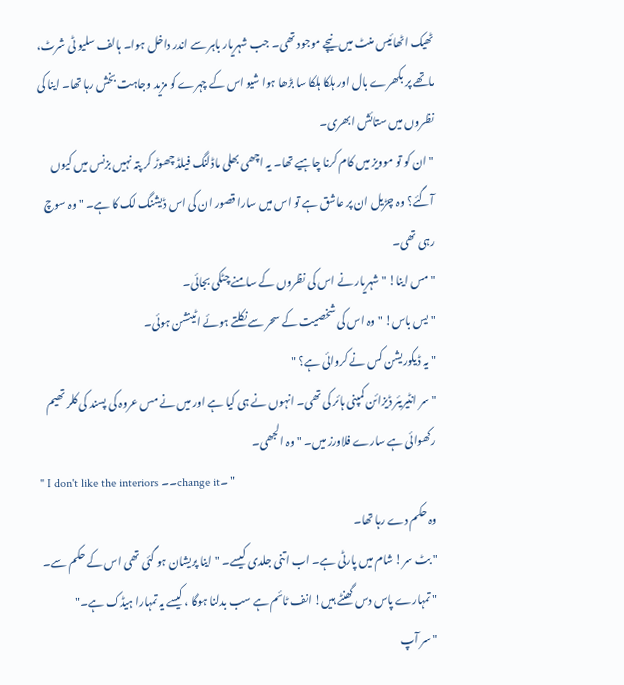ٹھیک اٹھائیس منٹ میں نیچے موجود تھی۔ جب شہریار باہر سے اندر داخل ہوا۔ ہالف سلیو ٹی شرٹ، ماتھے پر بکھرے بال اور ہلکا ہلکا سا بڑھا ہوا شیو اس کے چہرے کو مزید وجاہت بخش رہا تھا۔ اینا کی نظروں میں ستائش ابھری۔
" ان کو تو موویز میں کام کرنا چاہیے تھا۔ یہ اچھی بھلی ماڈلنگ فیلڈ چھوڑ کر پتہ نہیں بزنس میں کیوں آگئے؟ وہ چڑیل ان پر عاشق ہے تو اس میں سارا قصور ان کی اس ڈیشنگ لک کا ہے۔ " وہ سوچ رہی تھی۔
" مس اینا! " شہریار نے اس کی نظروں کے سامنے چٹکی بجائی۔
" یس باس! " وہ اس کی شخصیت کے سحر سے نکلتے ہوئے اٹینشن ہوئی۔
" یہ ڈیکوریشن کس نے کروائی ہے؟ "
" سر انٹیریئر ڈیزائن کمپنی ہائر کی تھی۔ انہوں نے ہی کیا ہے اور میں نے مس عروہ کی پسند کی کلر تھیم رکھوائی ہے سارے فلاورز میں۔ " وہ الجھی۔
" I don't like the interiors ۔۔change it۔ "
وہ حکم دے رہا تھا۔
" بٹ سر! شام میں پارٹی ہے۔ اب اتنی جلدی کیسے۔ " اینا پریشان ہو گئی تھی اس کے حکم سے۔
" تمہارے پاس دس گھنٹے ہیں! انف ٹائم ہے سب بدلنا ہوگا ، کیسے یہ تمہارا ہیڈک ہے۔"
" سر آپ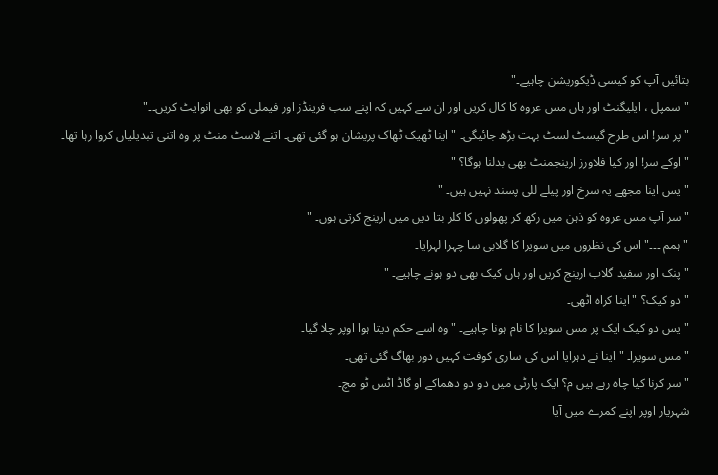بتائیں آپ کو کیسی ڈیکوریشن چاہیے۔"
" سمپل ، ایلیگنٹ اور ہاں مس عروہ کا کال کریں اور ان سے کہیں کہ اپنے سب فرینڈز اور فیملی کو بھی انوایٹ کریں۔۔"
" پر سر! اس طرح گیسٹ لسٹ بہت بڑھ جائیگی۔ " اینا ٹھیک ٹھاک پریشان ہو گئی تھی۔ اتنے لاسٹ منٹ پر وہ اتنی تبدیلیاں کروا رہا تھا۔
" اوکے سر! اور کیا فلاورز ارینجمنٹ بھی بدلنا ہوگا؟ "
" یس اینا مجھے یہ سرخ اور پیلے للی پسند نہیں ہیں۔ "
" سر آپ مس عروہ کو ذہن میں رکھ کر پھولوں کا کلر بتا دیں میں ارینج کرتی ہوں۔ "
" ہمم ۔۔۔" اس کی نظروں میں سویرا کا گلابی سا چہرا لہرایا۔
" پنک اور سفید گلاب ارینج کریں اور ہاں کیک بھی دو ہونے چاہیے۔ "
" دو کیک؟ " اینا کراہ اٹھی۔
" یس دو کیک ایک پر مس سویرا کا نام ہونا چاہیے۔ " وہ اسے حکم دیتا ہوا اوپر چلا گیا۔
" مس سویرا۔ " اینا نے دہرایا اس کی ساری کوفت کہیں دور بھاگ گئی تھی۔
" سر کرنا کیا چاہ رہے ہیں م؟ ایک پارٹی میں دو دو دھماکے او گاڈ اٹس ٹو مچ۔
شہریار اوپر اپنے کمرے میں آیا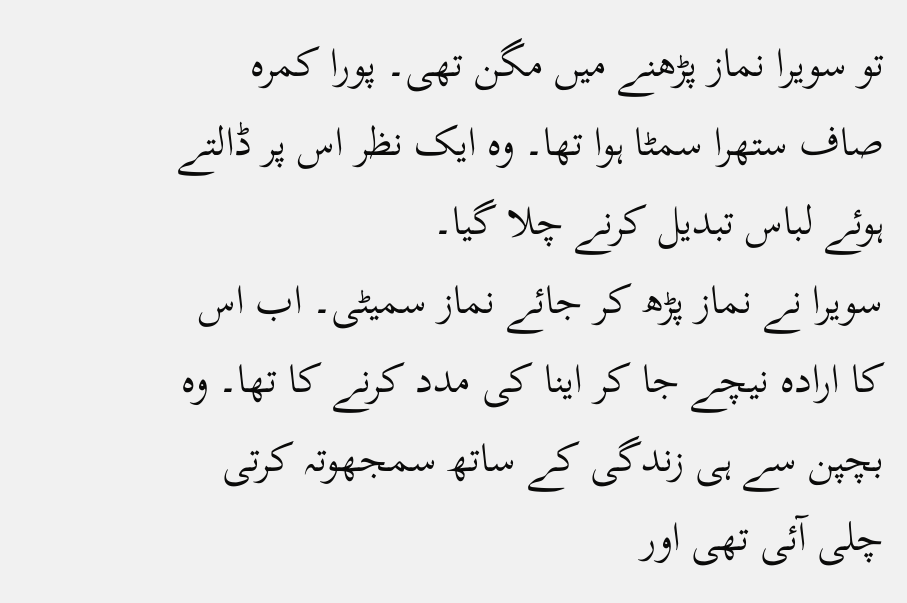تو سویرا نماز پڑھنے میں مگن تھی۔ پورا کمرہ صاف ستھرا سمٹا ہوا تھا۔ وہ ایک نظر اس پر ڈالتے ہوئے لباس تبدیل کرنے چلا گیا۔
سویرا نے نماز پڑھ کر جائے نماز سمیٹی۔ اب اس کا ارادہ نیچے جا کر اینا کی مدد کرنے کا تھا۔ وہ بچپن سے ہی زندگی کے ساتھ سمجھوتہ کرتی چلی آئی تھی اور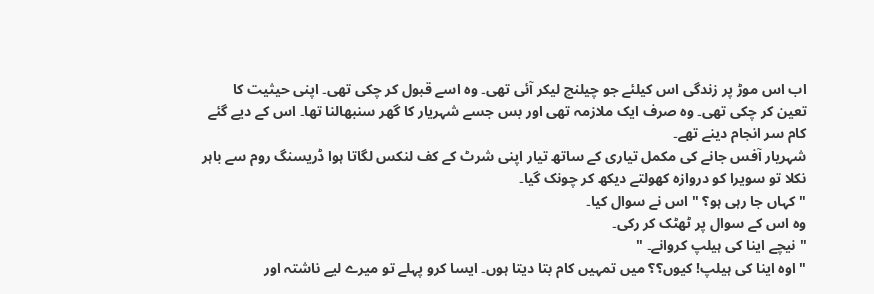اب اس موڑ پر زندگی اس کیلئے جو چیلنچ لیکر آئی تھی۔ وہ اسے قبول کر چکی تھی۔ اپنی حیثیت کا تعین کر چکی تھی۔ وہ صرف ایک ملازمہ تھی اور بس جسے شہریار کا گھر سنبھالنا تھا۔ اس کے دیے گئے کام سر انجام دینے تھے۔
شہریار آفس جانے کی مکمل تیاری کے ساتھ تیار اپنی شرٹ کے کف لنکس لگاتا ہوا ڈریسنگ روم سے باہر نکلا تو سویرا کو دروازہ کھولتے دیکھ کر چونک گیا۔
" کہاں جا رہی ہو؟ " اس نے سوال کیا۔
وہ اس کے سوال پر ٹھٹک کر رکی۔
" نیچے اینا کی ہیلپ کروانے۔ "
" اوہ اینا کی ہیلپ! کیوں؟؟ میں تمہیں کام بتا دیتا ہوں۔ ایسا کرو پہلے تو میرے لیے ناشتہ اور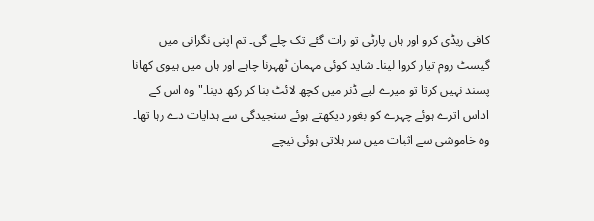کافی ریڈی کرو اور ہاں پارٹی تو رات گئے تک چلے گی۔ تم اپنی نگرانی میں گیسٹ روم تیار کروا لینا۔ شاید کوئی مہمان ٹھہرنا چاہے اور ہاں میں ہیوی کھانا پسند نہیں کرتا تو میرے لیے ڈنر میں کچھ لائٹ بنا کر رکھ دینا۔" وہ اس کے اداس اترے ہوئے چہرے کو بغور دیکھتے ہوئے سنجیدگی سے ہدایات دے رہا تھا۔
وہ خاموشی سے اثبات میں سر ہلاتی ہوئی نیچے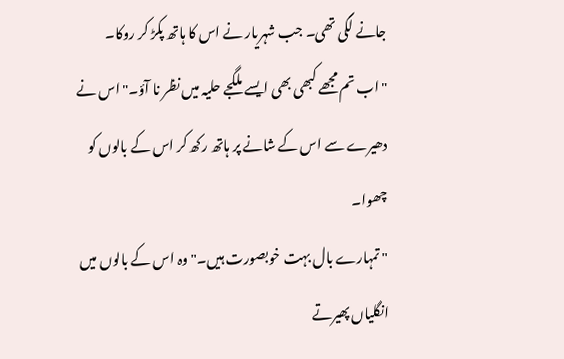جانے لگی تھی۔ جب شہریار نے اس کا ہاتھ پکڑ کر روکا۔
" اب تم مجھے کبھی بھی ایسے ملگجے حلیہ میں نظر نا آؤ۔" اس نے دھیرے سے اس کے شانے پر ہاتھ رکھ کر اس کے بالوں کو چھوا۔
" تمہارے بال بہت خوبصورت ہیں۔" وہ اس کے بالوں میں انگلیاں پھیرتے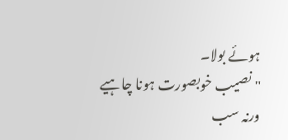ہوئے بولا۔
" نصیب خوبصورت ہونا چاہیے ورنہ سب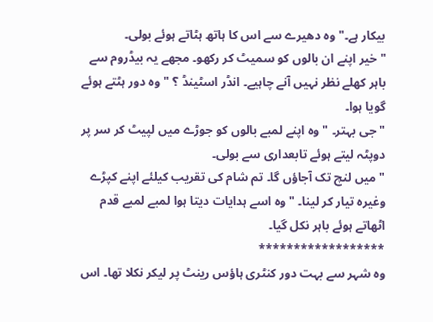بیکار ہے۔" وہ دھیرے سے اس کا ہاتھ ہٹاتے ہوئے بولی۔
" خیر اپنے ان بالوں کو سمیٹ کر رکھو۔ مجھے یہ بیڈروم سے باہر کھلے نظر نہیں آنے چاہیے۔ انڈر اسٹینڈ ؟ " وہ دور ہٹتے ہوئے گویا ہوا۔
" جی بہتر۔ " وہ اپنے لمبے بالوں کو جوڑے میں لپیٹ کر سر پر دوپٹہ لیتے ہوئے تابعداری سے بولی۔
" میں لنچ تک آجاؤں گا۔ تم شام کی تقریب کیلئے اپنے کپڑے وغیرہ تیار کر لینا۔ " وہ اسے ہدایات دیتا ہوا لمبے لمبے قدم اٹھاتے ہوئے باہر نکل گیا۔
******************
وہ شہر سے بہت دور کنٹری ہاؤس رینٹ پر لیکر نکلا تھا۔ اس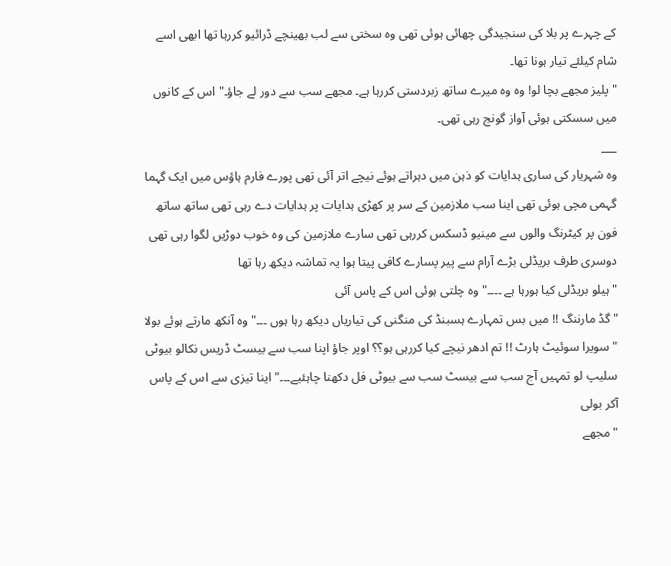کے چہرے پر بلا کی سنجیدگی چھائی ہوئی تھی وہ سختی سے لب بھینچے ڈرائیو کررہا تھا ابھی اسے شام کیلئے تیار ہونا تھا۔
" پلیز مجھے بچا لو! وہ وہ میرے ساتھ زبردستی کررہا ہے۔ مجھے سب سے دور لے جاؤ۔" اس کے کانوں میں سسکتی ہوئی آواز گونج رہی تھی۔
___
وہ شہریار کی ساری ہدایات کو ذہن میں دہراتے ہوئے نیچے اتر آئی تھی پورے فارم ہاؤس میں ایک گہما گہمی مچی ہوئی تھی اینا سب ملازمین کے سر پر کھڑی ہدایات پر ہدایات دے رہی تھی ساتھ ساتھ فون پر کیٹرنگ والوں سے مینیو ڈسکس کررہی تھی سارے ملازمین کی وہ خوب دوڑیں لگوا رہی تھی دوسری طرف بریڈلی بڑے آرام سے پیر پسارے کافی پیتا ہوا یہ تماشہ دیکھ رہا تھا
" ہیلو بریڈلی کیا ہورہا ہے ۔۔۔۔" وہ چلتی ہوئی اس کے پاس آئی
" گڈ مارننگ !! میں بس تمہارے ہسبنڈ کی منگنی کی تیاریاں دیکھ رہا ہوں ۔۔۔" وہ آنکھ مارتے ہوئے بولا
" سویرا سوئیٹ ہارٹ !! تم ادھر نیچے کیا کررہی ہو؟؟ اوپر جاؤ اپنا سب سے بیسٹ ڈریس نکالو بیوٹی سلیپ لو تمہیں آج سب سے بیسٹ سب سے بیوٹی فل دکھنا چاہئیے۔۔۔" اینا تیزی سے اس کے پاس آکر بولی
" مجھے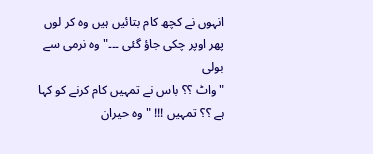انہوں نے کچھ کام بتائیں ہیں وہ کر لوں پھر اوپر چکی جاؤ گئی ۔۔۔" وہ نرمی سے بولی
" واٹ ؟؟ باس نے تمہیں کام کرنے کو کہا ہے ؟؟ تمہیں !!! " وہ حیران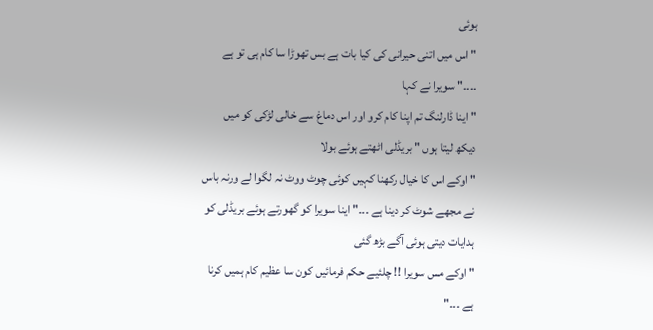ہوئی
" اس میں اتنی حیرانی کی کیا بات ہے بس تھوڑا سا کام ہی تو ہے ۔۔۔۔" سویرا نے کہا
" اینا ڈارلنگ تم اپنا کام کرو اور اس دماغ سے خالی لڑکی کو میں دیکھ لیتا ہوں " بریڈلی اٹھتے ہوئے بولا
" اوکے اس کا خیال رکھنا کہیں کوئی چوٹ ووٹ نہ لگوا لے ورنہ باس نے مجھے شوٹ کر دینا ہے ۔۔۔" اینا سویرا کو گھورتے ہوئے بریڈلی کو ہدایات دیتی ہوئی آگے بڑھ گئی
" اوکے مس سویرا !! چلئیے حکم فرمائیں کون سا عظیم کام ہمیں کرنا ہے ۔۔۔"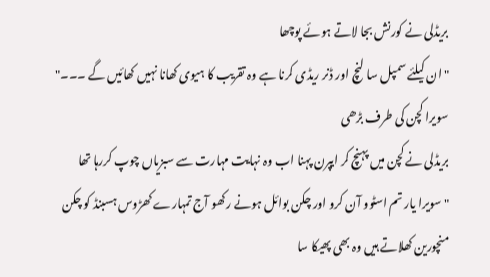بریڈلی نے کورنش بجا لاتے ہوئے پوچھا
" ان کیلئے سمپل سا لنچ اور ڈنر ریڈی کرنا ہے وہ تقریب کا ہیوی کھانا نہیں کھائیں گے ۔۔۔" سویرا کچن کی طرف بڑھی
بریڈلی نے کچن میں پہنچ کر ایپرن پہنا اب وہ نہایت مہارت سے سبزیاں چوپ کررہا تھا
" سویرا یار تم اسٹوو آن کرو اور چکن بوائل ہونے رکھو آج تمہارے کھڑوس ہسبنڈ کو چکن منچورین کھلاتے ہیں وہ بھی پھیکا سا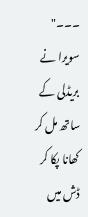۔۔۔"
سویرا نے بریڈلی کے ساتھ مل کر کھانا پکا کر ڈش میں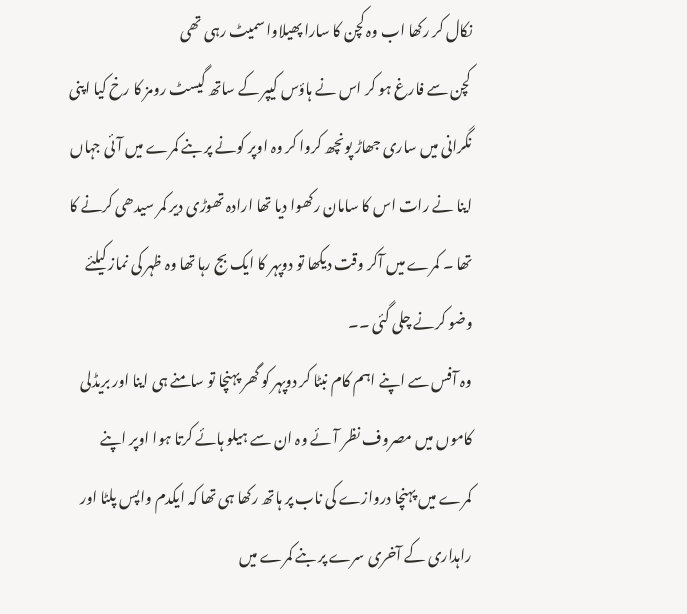نکال کر رکھا اب وہ کچن کا سارا پھیلاوا سمیٹ رہی تھی
کچن سے فارغ ہو کر اس نے ہاؤس کیپر کے ساتھ گیسٹ رومز کا رخ کیا اپنی نگرانی میں ساری جھاڑ پونچھ کروا کر وہ اوپر کونے پر بنے کمرے میں آئی جہاں اینا نے رات اس کا سامان رکھوا دیا تھا ارادہ تھوڑی دیر کمر سیدھی کرنے کا تھا ۔ کمرے میں آکر وقت دیکھا تو دوپہر کا ایک بج رہا تھا وہ ظہر کی نماز کیلئے وضو کرنے چلی گئی ۔۔
وہ آفس سے اپنے اہم کام نبٹا کر دوپہر کو گھر پہنچا تو سامنے ہی اینا اور بریڈلی کاموں میں مصروف نظر آئے وہ ان سے ہیلو ہائے کرتا ہوا اوپر اپنے کمرے میں پہنچا دروازے کی ناب پر ہاتھ رکھا ہی تھا کہ ایکدم واپس پلٹا اور راہداری کے آخری سرے پر بنے کمرے میں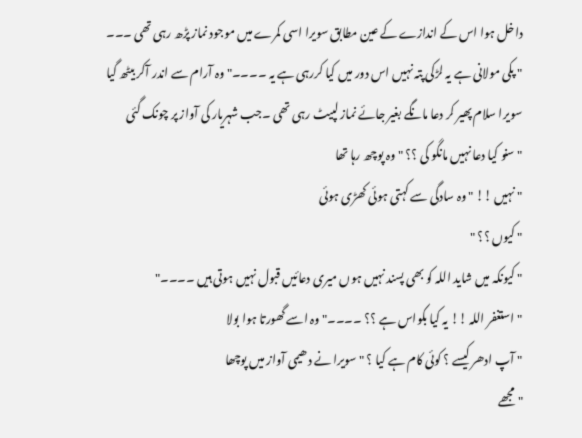داخل ہوا اس کے اندازے کے عین مطابق سویرا اسی کمرے میں موجود نماز پڑھ رہی تھی ۔۔۔
" پکی مولانی ہے یہ لڑکی پتہ نہیں اس دور میں کیا کررہی ہے یہ ۔۔۔۔" وہ آرام سے اندر آکر بیٹھ گیا
سویرا سلام پھیر کر دعا مانگے بغیر جائے نماز لپیٹ رہی تھی ۔جب شہریار کی آواز پر چونک گئی
" سنو کیا دعا نہیں مانگو کی ؟؟ " وہ پوچھ رہا تھا
" نہیں !! " وہ سادگی سے کہتی ہوئی کھڑی ہوئی
" کیوں ؟؟ "
" کیونکہ میں شاید اللہ کو بھی پسند نہیں ہوں میری دعائیں قبول نہیں ہوتی ہیں ۔۔۔۔"
" استغفر اللہ !! یہ کیا بکواس ہے ؟؟ ۔۔۔۔" وہ اسے گھورتا ہوا بولا
" آپ ادھر کیسے ؟ کوئی کام ہے کیا ؟ " سویرا نے دھیمی آواز میں پوچھا
" مجھے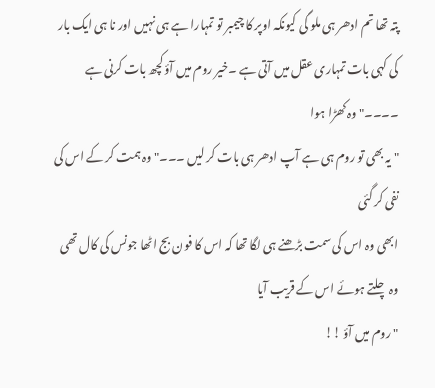پتہ تھا تم ادھر ہی ملو گی کیونکہ اوپر کا چیمبر تو تمہارا ہے ہی نہیں اور نا ہی ایک بار کی کہی بات تمہاری عقل میں آتی ہے ۔خیر روم میں آؤ کچھ بات کرنی ہے ۔۔۔۔" وہ کھڑا ہوا
" یہ بھی تو روم ہی ہے آپ ادھر ہی بات کر لیں ۔۔۔" وہ ہمت کر کے اس کی نفی کر گئی
ابھی وہ اس کی سمت بڑھنے ہی لگا تھا کہ اس کا فون بج اٹھا جونس کی کال تھی وہ چلتے ہوئے اس کے قریب آیا
" روم میں آؤ !!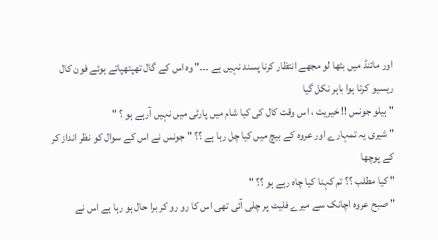اور مائنڈ میں بٹھا لو مجھے انتظار کرنا پسند نہیں ہے ۔۔۔" وہ اس کے گال تھپتھپاتے ہوئے فون کال ریسیو کرتا ہوا باہر نکل گیا
" ہیلو جونس !! خیریت ، اس وقت کال کی کیا شام میں پارٹی میں نہیں آرہے ہو ؟ "
" شیری یہ تمہارے اور عروہ کے بیچ میں کیا چل رہا ہے ؟؟ " جونس نے اس کے سوال کو نظر انداز کر کے پوچھا
" کیا مطلب ؟؟ تم کہنا کیا چاہ رہے ہو ؟؟ "
" صبح عروہ اچانک سے میرے فلیٹ پر چلی آئی تھی اس کا رو رو کر برا حال ہو رہا ہے اس نے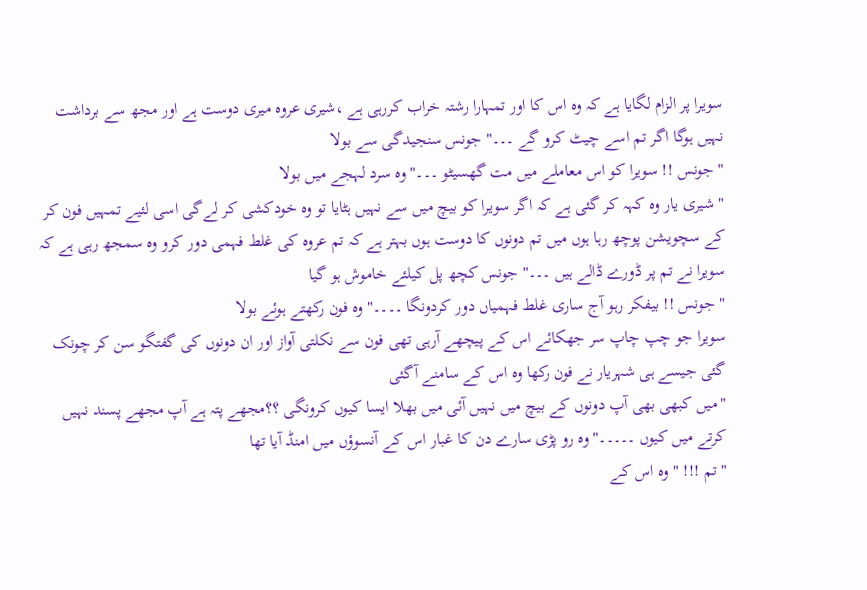سویرا پر الزام لگایا ہے کہ وہ اس کا اور تمہارا رشتہ خراب کررہی ہے ،شیری عروہ میری دوست ہے اور مجھ سے برداشت نہیں ہوگا اگر تم اسے چیٹ کرو گے ۔۔۔" جونس سنجیدگی سے بولا
" جونس !! سویرا کو اس معاملے میں مت گھسیٹو ۔۔۔" وہ سرد لہجے میں بولا
" شیری یار وہ کہہ کر گئی ہے کہ اگر سویرا کو بیچ میں سے نہیں ہٹایا تو وہ خودکشی کر لےگی اسی لئیے تمہیں فون کر کے سچویشن پوچھ رہا ہوں میں تم دونوں کا دوست ہوں بہتر ہے کہ تم عروہ کی غلط فہمی دور کرو وہ سمجھ رہی ہے کہ سویرا نے تم پر ڈورے ڈالے ہیں ۔۔۔" جونس کچھ پل کیلئے خاموش ہو گیا
" جونس !! بیفکر رہو آج ساری غلط فہمیاں دور کردونگا ۔۔۔۔" وہ فون رکھتے ہوئے بولا
سویرا جو چپ چاپ سر جھکائے اس کے پیچھے آرہی تھی فون سے نکلتی آواز اور ان دونوں کی گفتگو سن کر چونک گئی جیسے ہی شہریار نے فون رکھا وہ اس کے سامنے آگئی
"میں کبھی بھی آپ دونوں کے بیچ میں نہیں آئی میں بھلا ایسا کیوں کرونگی ؟؟مجھے پتہ ہے آپ مجھے پسند نہیں کرتے میں کیوں ۔۔۔۔۔" وہ رو پڑی سارے دن کا غبار اس کے آنسوؤں میں امنڈ آیا تھا
" تم !!! " وہ اس کے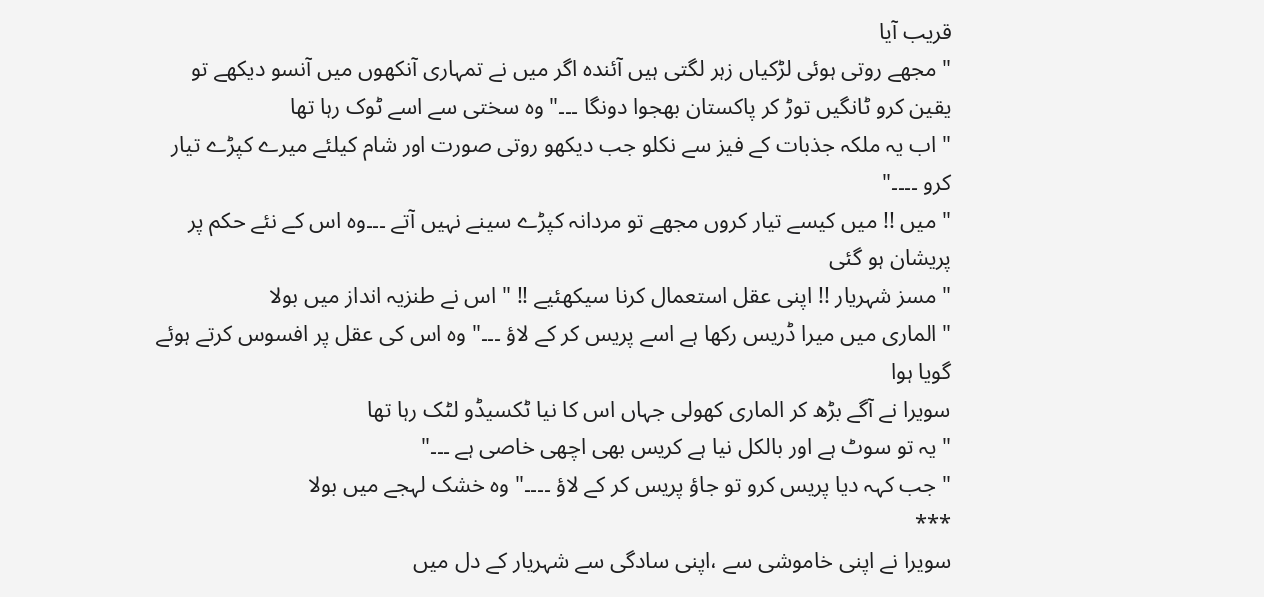قریب آیا
" مجھے روتی ہوئی لڑکیاں زہر لگتی ہیں آئندہ اگر میں نے تمہاری آنکھوں میں آنسو دیکھے تو یقین کرو ٹانگیں توڑ کر پاکستان بھجوا دونگا ۔۔۔" وہ سختی سے اسے ٹوک رہا تھا
" اب یہ ملکہ جذبات کے فیز سے نکلو جب دیکھو روتی صورت اور شام کیلئے میرے کپڑے تیار کرو ۔۔۔۔"
" میں !! میں کیسے تیار کروں مجھے تو مردانہ کپڑے سینے نہیں آتے ۔۔۔وہ اس کے نئے حکم پر پریشان ہو گئی
" مسز شہریار !! اپنی عقل استعمال کرنا سیکھئیے !! " اس نے طنزیہ انداز میں بولا
" الماری میں میرا ڈریس رکھا ہے اسے پریس کر کے لاؤ ۔۔۔" وہ اس کی عقل پر افسوس کرتے ہوئے گویا ہوا
سویرا نے آگے بڑھ کر الماری کھولی جہاں اس کا نیا ٹکسیڈو لٹک رہا تھا
" یہ تو سوٹ ہے اور بالکل نیا ہے کریس بھی اچھی خاصی ہے ۔۔۔"
" جب کہہ دیا پریس کرو تو جاؤ پریس کر کے لاؤ ۔۔۔۔" وہ خشک لہجے میں بولا
***
سویرا نے اپنی خاموشی سے ،اپنی سادگی سے شہریار کے دل میں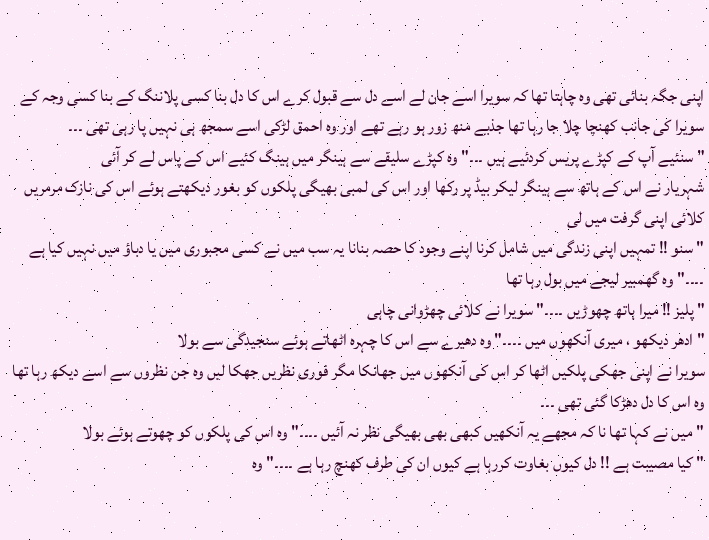اپنی جگہ بنائی تھی وہ چاہتا تھا کہ سویرا اسے جان لے اسے دل سے قبول کرے اس کا دل بنا کسی پلاننگ کے بنا کسی وجہ کے سویرا کی جانب کھنچا چلا جا رہا تھا جذبے منھ زور ہو رہے تھے اور وہ احمق لڑکی اسے سمجھ ہی نہیں پا رہی تھی ۔۔۔
" سنئیے آپ کے کپڑے پریس کردئیے ہیں ۔۔۔" وہ کپڑے سلیقے سے ہینگر میں ہینگ کئیے اس کے پاس لے کر آئی
شہریار نے اس کے ہاتھ سے ہینگر لیکر بیڈ پر رکھا اور اس کی لمبی بھیگی پلکوں کو بغور دیکھتے ہوئے اس کی نازک مرمریں کلائی اپنی گرفت میں لی
" سنو !! تمہیں اپنی زندگی میں شامل کرنا اپنے وجود کا حصہ بنانا یہ سب میں نے کسی مجبوری میں یا دباؤ میں نہیں کیا ہے ۔۔۔۔"وہ گھمبیر لیجے میں بول رہا تھا
" پلیز !! میرا ہاتھ چھوڑیں ۔۔۔۔" سویرا نے کلائی چھڑوانی چاہی
" ادھر دیکھو ، میری آنکھوں میں ۔۔۔۔" وہ دھیرے سے اس کا چہرہ اٹھاتے ہوئے سنجیدگی سے بولا
سویرا نے اپنی جھکی پلکیں اٹھا کر اس کی آنکھوں میں جھانکا مگر فوری نظریں جھکا لیں وہ جن نظروں سے اسے دیکھ رہا تھا وہ اس کا دل دھڑکا گئی تھی ۔۔۔
" میں نے کہا تھا نا کہ مجھے یہ آنکھیں کبھی بھی بھیگی نظر نہ آئیں ۔۔۔۔" وہ اس کی پلکوں کو چھوتے ہوئے بولا
" کیا مصیبت ہے !! دل کیوں بغاوت کررہا ہے کیوں ان کی طرف کھنچ رہا ہے ۔۔۔۔" وہ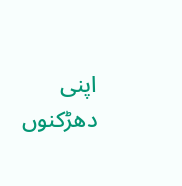اپنی دھڑکنوں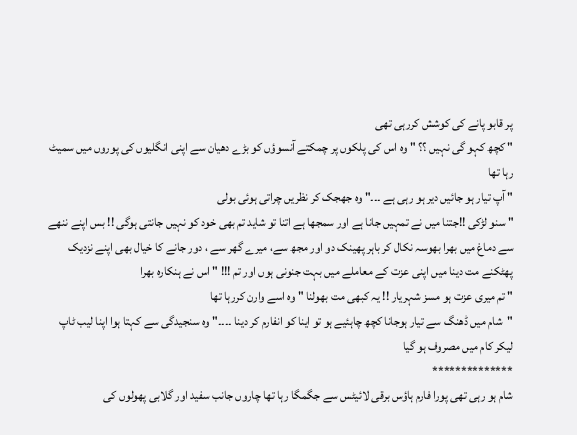پر قابو پانے کی کوشش کررہی تھی
" کچھ کہو گی نہیں ؟؟ " وہ اس کی پلکوں پر چمکتے آنسوؤں کو بڑے دھیان سے اپنی انگلیوں کی پوروں میں سمیٹ رہا تھا
" آپ تیار ہو جائیں دیر ہو رہی ہے ۔۔۔" وہ جھجک کر نظریں چراتی ہوئی بولی
" سنو لڑکی !!جتنا میں نے تمہیں جانا ہے اور سمجھا ہے اتنا تو شاید تم بھی خود کو نہیں جانتی ہوگی !! بس اپنے ننھے سے دماغ میں بھرا بھوسہ نکال کر باہر پھینک دو اور مجھ سے، میرے گھر سے ، دور جانے کا خیال بھی اپنے نزدیک پھٹکنے مت دینا میں اپنی عزت کے معاملے میں بہت جنونی ہوں اور تم !!! " اس نے ہنکارہ بھرا
" تم میری عزت ہو مسز شہریار !! یہ کبھی مت بھولنا " وہ اسے وارن کررہا تھا
"شام میں ڈھنگ سے تیار ہوجانا کچھ چاہئیے ہو تو اینا کو انفارم کر دینا ۔۔۔۔" وہ سنجیدگی سے کہتا ہوا اپنا لیب ٹاپ لیکر کام میں مصروف ہو گیا
**************
شام ہو رہی تھی پورا فارم ہاؤس برقی لائیٹس سے جگمگا رہا تھا چاروں جانب سفید اور گلابی پھولوں کی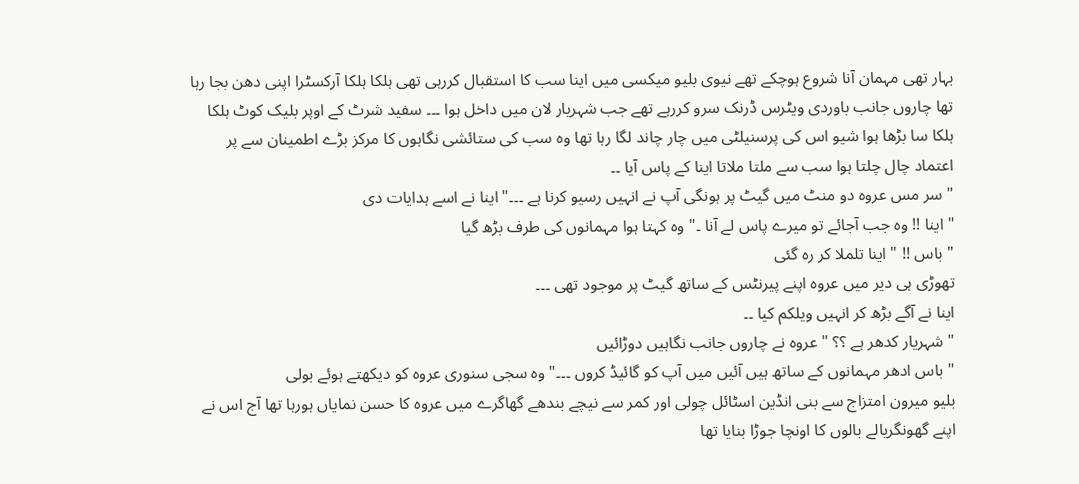بہار تھی مہمان آنا شروع ہوچکے تھے نیوی بلیو میکسی میں اینا سب کا استقبال کررہی تھی ہلکا ہلکا آرکسٹرا اپنی دھن بجا رہا تھا چاروں جانب باوردی ویٹرس ڈرنک سرو کررہے تھے جب شہریار لان میں داخل ہوا ۔۔۔ سفید شرٹ کے اوپر بلیک کوٹ ہلکا ہلکا سا بڑھا ہوا شیو اس کی پرسنیلٹی میں چار چاند لگا رہا تھا وہ سب کی ستائشی نگاہوں کا مرکز بڑے اطمینان سے پر اعتماد چال چلتا ہوا سب سے ملتا ملاتا اینا کے پاس آیا ۔۔
" سر مس عروہ دو منٹ میں گیٹ پر ہونگی آپ نے انہیں رسیو کرنا ہے ۔۔۔" اینا نے اسے ہدایات دی
" اینا !! وہ جب آجائے تو میرے پاس لے آنا ۔" وہ کہتا ہوا مہمانوں کی طرف بڑھ گیا
" باس !! " اینا تلملا کر رہ گئی
تھوڑی ہی دیر میں عروہ اپنے پیرنٹس کے ساتھ گیٹ پر موجود تھی ۔۔۔
اینا نے آگے بڑھ کر انہیں ویلکم کیا ۔۔
" شہریار کدھر ہے ؟؟ " عروہ نے چاروں جانب نگاہیں دوڑائیں
" باس ادھر مہمانوں کے ساتھ ہیں آئیں میں آپ کو گائیڈ کروں ۔۔۔" وہ سجی سنوری عروہ کو دیکھتے ہوئے بولی
بلیو میرون امتزاج سے بنی انڈین اسٹائل چولی اور کمر سے نیچے بندھے گھاگرے میں عروہ کا حسن نمایاں ہورہا تھا آج اس نے اپنے گھونگریالے بالوں کا اونچا جوڑا بنایا تھا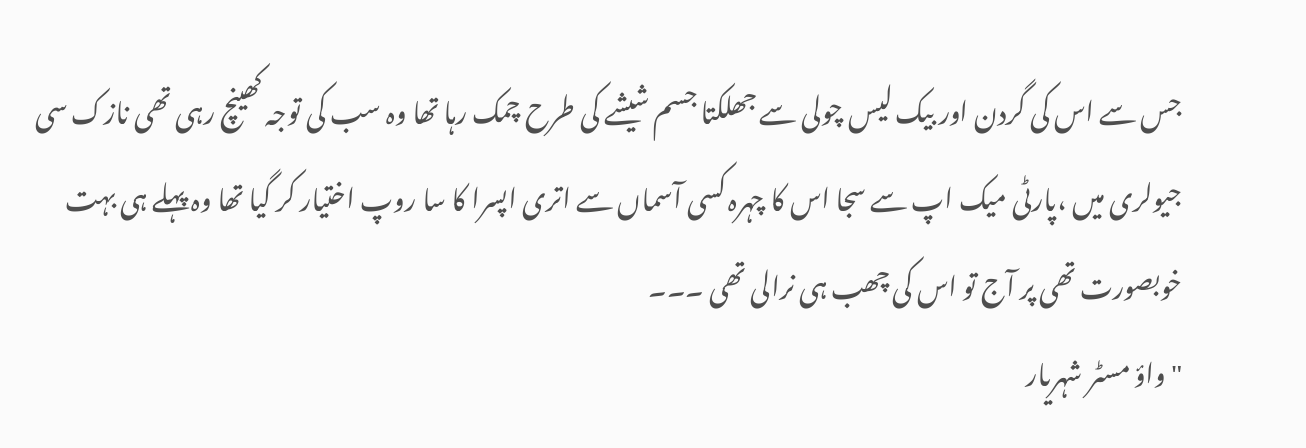جس سے اس کی گردن اور بیک لیس چولی سے جھلکتا جسم شیشے کی طرح چمک رہا تھا وہ سب کی توجہ کھینچ رہی تھی نازک سی جیولری میں ،پارٹی میک اپ سے سجا اس کا چہرہ کسی آسماں سے اتری اپسرا کا سا روپ اختیار کر گیا تھا وہ پہلے ہی بہت خوبصورت تھی پر آج تو اس کی چھب ہی نرالی تھی ۔۔۔
" واؤ مسٹر شہریار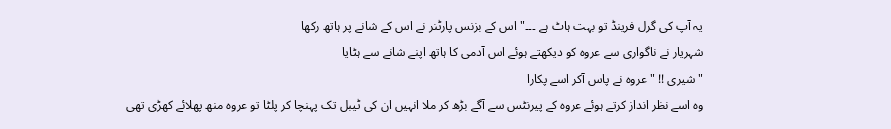یہ آپ کی گرل فرینڈ تو بہت ہاٹ ہے ۔۔۔" اس کے بزنس پارٹنر نے اس کے شانے پر ہاتھ رکھا
شہریار نے ناگواری سے عروہ کو دیکھتے ہوئے اس آدمی کا ہاتھ اپنے شانے سے ہٹایا
" شیری !! " عروہ نے پاس آکر اسے پکارا
وہ اسے نظر انداز کرتے ہوئے عروہ کے پیرنٹس سے آگے بڑھ کر ملا انہیں ان کی ٹیبل تک پہنچا کر پلٹا تو عروہ منھ پھلائے کھڑی تھی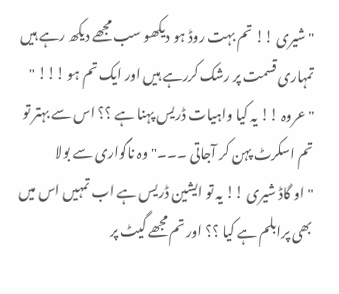" شیری !! تم بہت روڈ ہو دیکھو سب مجھے دیکھ رہے ہیں تمہاری قسمت پر رشک کررہے ہیں اور ایک تم ہو !!! "
" عروہ !! یہ کیا واہیات ڈریس پہنا ہے ؟؟ اس سے بہتر تو تم اسکرٹ پہن کر آجاتی ۔۔۔" وہ ناگواری سے بولا
" او گاڈ شیری !! یہ تو ایشین ڈریس ہے اب تمہیں اس میں بھی پرابلم ہے کیا ؟؟ اور تم مجھے گیٹ پر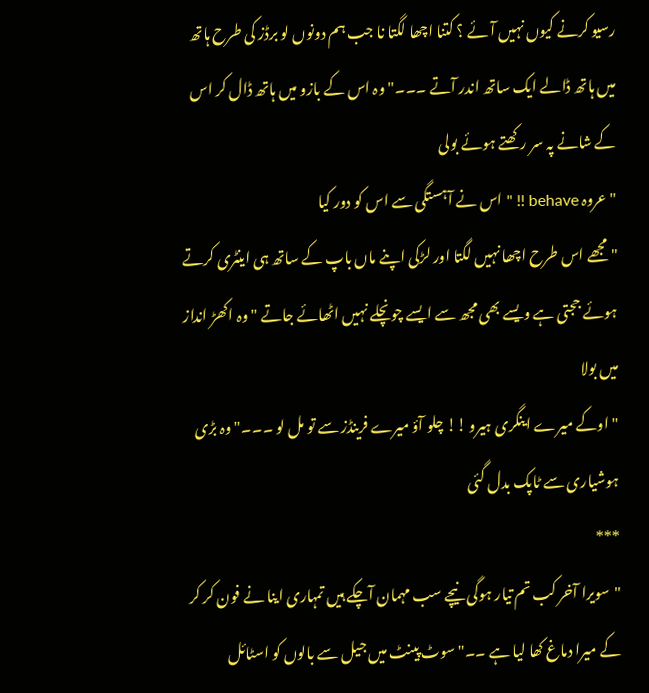رسیو کرنے کیوں نہیں آئے ؟ کتنا اچھا لگتا نا جب ہم دونوں لو برڈز کی طرح ہاتھ میں ہاتھ ڈالے ایک ساتھ اندر آتے ۔۔۔" وہ اس کے بازو میں ہاتھ ڈال کر اس کے شانے پہ سر رکھتے ہوئے بولی
"عروہ behave !! " اس نے آہستگی سے اس کو دور کیا
" مجھے اس طرح اچھا نہیں لگتا اور لڑکی اپنے ماں باپ کے ساتھ ہی اینٹری کرتے ہوئے ججتی ہے ویسے بھی مجھ سے ایسے چونچلے نہیں اٹھائے جاتے " وہ اکھڑ انداز میں بولا
" اوکے میرے اینگری ہیرو !! چلو آؤ میرے فرینڈز سے تو مل لو ۔۔۔" وہ بڑی ہوشیاری سے ٹاپک بدل گئی
***
"سویرا آخر کب تم تیار ہوگی نیچے سب مہمان آچکے ہیں تمہاری اینا نے فون کر کر کے میرا دماغ کھا لیا ہے ۔۔" سوٹ پینٹ میں جیل سے بالوں کو اسٹائل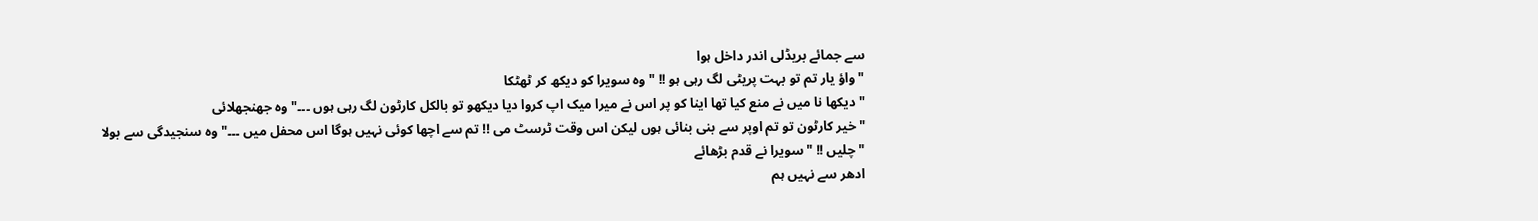سے جمائے بریڈلی اندر داخل ہوا
" واؤ یار تم تو بہت پریٹی لگ رہی ہو !! " وہ سویرا کو دیکھ کر ٹھٹکا
" دیکھا نا میں نے منع کیا تھا اینا کو پر اس نے میرا میک اپ کروا دیا دیکھو تو بالکل کارٹون لگ رہی ہوں ۔۔۔" وہ جھنجھلائی
" خیر کارٹون تو تم اوپر سے بنی بنائی ہوں لیکن اس وقت ٹرسٹ می !! تم سے اچھا کوئی نہیں ہوگا اس محفل میں ۔۔۔" وہ سنجیدگی سے بولا
" چلیں !! " سویرا نے قدم بڑھائے
ادھر سے نہیں ہم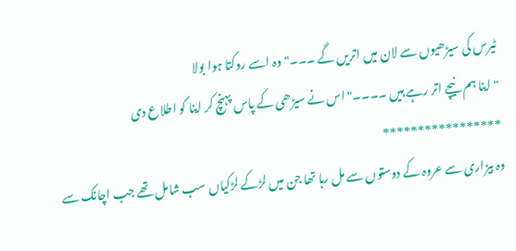ٹیرس کی سیڑھیوں سے لان میں اتریں گے ۔۔۔" وہ اسے روکتا ہوا بولا
" اینا ہم نیچے اتر رہے ہیں ۔۔۔۔" اس نے سیڑھی کے پاس پہنچ کر اینا کو اطلاع دی
*****************
وہ بیزاری سے عروہ کے دوستوں سے مل رہا تھا جن میں لڑکے لڑکیاں سب شامل تھے جب اچانک سے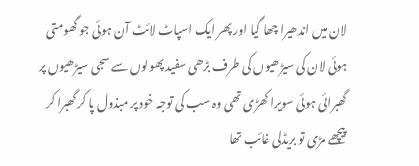لان میں اندھیرا چھا گیا اور پھر ایک اسپاٹ لائٹ آن ہوئی جو گھومتی ہوئی لان کی سیڑھیوں کی طرف بڑھی سفید پھولوں سے سجی سیڑھیوں پر گھبرائی ہوئی سویرا کھڑی تھی وہ سب کی توجہ خود پر مبذول پا کر گھبرا کر پیچھے مڑی تو بریڈلی غائب تھا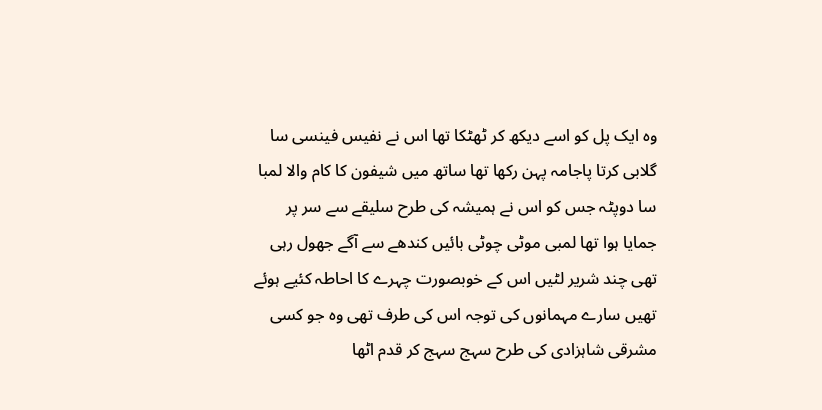وہ ایک پل کو اسے دیکھ کر ٹھٹکا تھا اس نے نفیس فینسی سا گلابی کرتا پاجامہ پہن رکھا تھا ساتھ میں شیفون کا کام والا لمبا سا دوپٹہ جس کو اس نے ہمیشہ کی طرح سلیقے سے سر پر جمایا ہوا تھا لمبی موٹی چوٹی بائیں کندھے سے آگے جھول رہی تھی چند شریر لٹیں اس کے خوبصورت چہرے کا احاطہ کئیے ہوئے تھیں سارے مہمانوں کی توجہ اس کی طرف تھی وہ جو کسی مشرقی شاہزادی کی طرح سہج سہج کر قدم اٹھا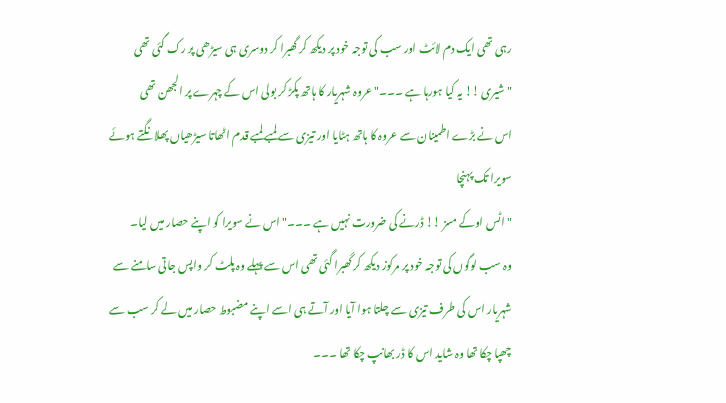رہی تھی ایک دم لائٹ اور سب کی توجہ خود پر دیکھ کر گھبرا کر دوسری ہی سیڑھی پر رک گئی تھی
" شیری !! یہ کیا ہورہا ہے ۔۔۔" عروہ شہریار کا ہاتھ پکڑ کر بولی اس کے چہرے پر الجھن تھی
اس نے بڑے اطمینان سے عروہ کا ہاتھ ہٹایا اور تیزی سے لمبے لمبے قدم اٹھاتا سیڑھیاں پھلانگتے ہوئے سویرا تک پہنچا
" اٹس اوکے مسز !! ڈرنے کی ضرورت نہیں ہے ۔۔۔" اس نے سویرا کو اپنے حصار میں لیا۔
وہ سب لوگوں کی توجہ خود پر مرکوز دیکھ کر گھبرا گئی تھی اس سے پہلے وہ پلٹ کر واپس جاتی سامنے سے شہریار اس کی طرف تیزی سے چلتا ہوا آیا اور آتے ہی اسے اپنے مضبوط حصار میں لے کر سب سے چھپا چکا تھا وہ شاید اس کا ڈر بھانپ چکا تھا ۔۔۔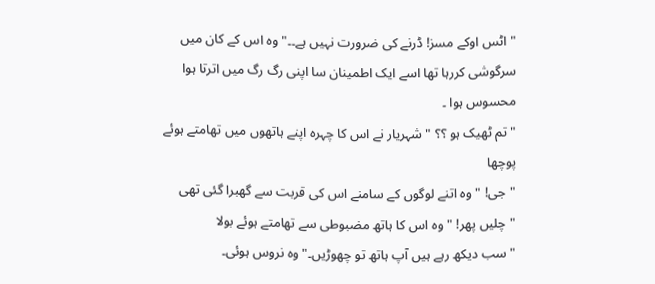" اٹس اوکے مسز! ڈرنے کی ضرورت نہیں ہے۔۔" وہ اس کے کان میں سرگوشی کررہا تھا اسے ایک اطمینان سا اپنی رگ رگ میں اترتا ہوا محسوس ہوا ۔
" تم ٹھیک ہو ؟؟ " شہریار نے اس کا چہرہ اپنے ہاتھوں میں تھامتے ہوئے پوچھا
"جی! " وہ اتنے لوگوں کے سامنے اس کی قربت سے گھبرا گئی تھی
" چلیں پھر! " وہ اس کا ہاتھ مضبوطی سے تھامتے ہوئے بولا
" سب دیکھ رہے ہیں آپ ہاتھ تو چھوڑیں۔" وہ نروس ہوئی۔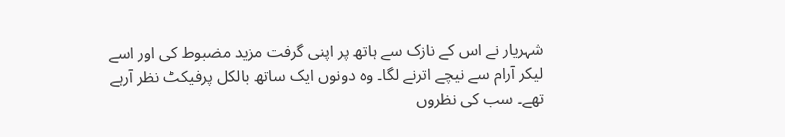شہریار نے اس کے نازک سے ہاتھ پر اپنی گرفت مزید مضبوط کی اور اسے لیکر آرام سے نیچے اترنے لگا۔ وہ دونوں ایک ساتھ بالکل پرفیکٹ نظر آرہے تھے۔ سب کی نظروں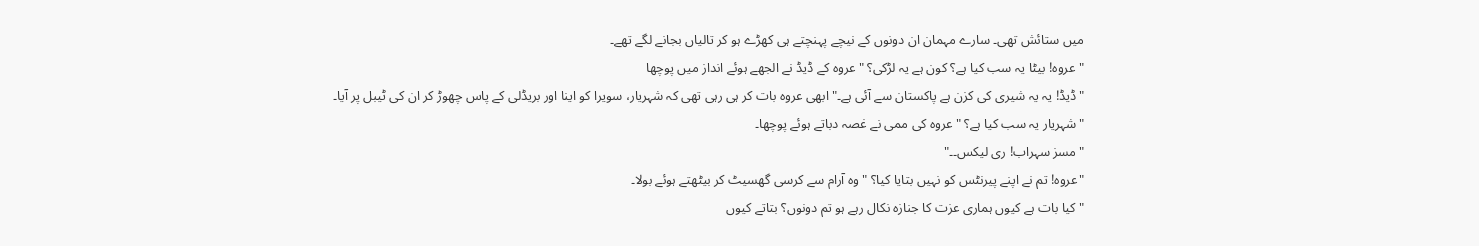میں ستائش تھی۔ سارے مہمان ان دونوں کے نیچے پہنچتے ہی کھڑے ہو کر تالیاں بجانے لگے تھے۔
" عروہ! بیٹا یہ سب کیا ہے؟ کون ہے یہ لڑکی؟ " عروہ کے ڈیڈ نے الجھے ہوئے انداز میں پوچھا
" ڈیڈ! یہ یہ شیری کی کزن ہے پاکستان سے آئی ہے۔" ابھی عروہ بات کر ہی رہی تھی کہ شہریار، سویرا کو اینا اور بریڈلی کے پاس چھوڑ کر ان کی ٹیبل پر آیا۔
" شہریار یہ سب کیا ہے؟ " عروہ کی ممی نے غصہ دباتے ہوئے پوچھا۔
" مسز سہراب! ری لیکس۔۔"
"عروہ! تم نے اپنے پیرنٹس کو نہیں بتایا کیا؟ " وہ آرام سے کرسی گھسیٹ کر بیٹھتے ہوئے بولا۔
" کیا بات ہے کیوں ہماری عزت کا جنازہ نکال رہے ہو تم دونوں؟ بتاتے کیوں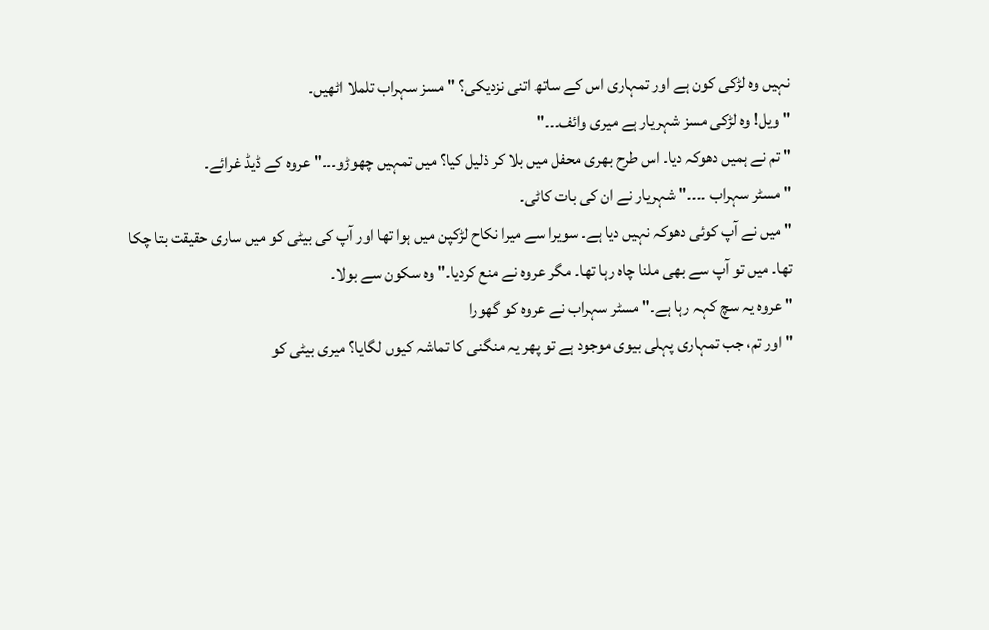نہیں وہ لڑکی کون ہے اور تمہاری اس کے ساتھ اتنی نزدیکی؟ " مسز سہراب تلملا اٹھیں۔
" ویل! وہ لڑکی مسز شہریار ہے میری وائف۔۔۔"
" تم نے ہمیں دھوکہ دیا۔ اس طرح بھری محفل میں بلا کر ذلیل کیا؟ میں تمہیں چھوڑو۔۔۔" عروہ کے ڈیڈ غرائے۔
" مسٹر سہراب ۔۔۔۔" شہریار نے ان کی بات کاٹی۔
" میں نے آپ کوئی دھوکہ نہیں دیا ہے۔ سویرا سے میرا نکاح لڑکپن میں ہوا تھا اور آپ کی بیٹی کو میں ساری حقیقت بتا چکا تھا۔ میں تو آپ سے بھی ملنا چاہ رہا تھا۔ مگر عروہ نے منع کردیا۔" وہ سکون سے بولا۔
" عروہ یہ سچ کہہ رہا ہے۔" مسٹر سہراب نے عروہ کو گھورا
" اور تم، جب تمہاری پہلی بیوی موجود ہے تو پھر یہ منگنی کا تماشہ کیوں لگایا؟ میری بیٹی کو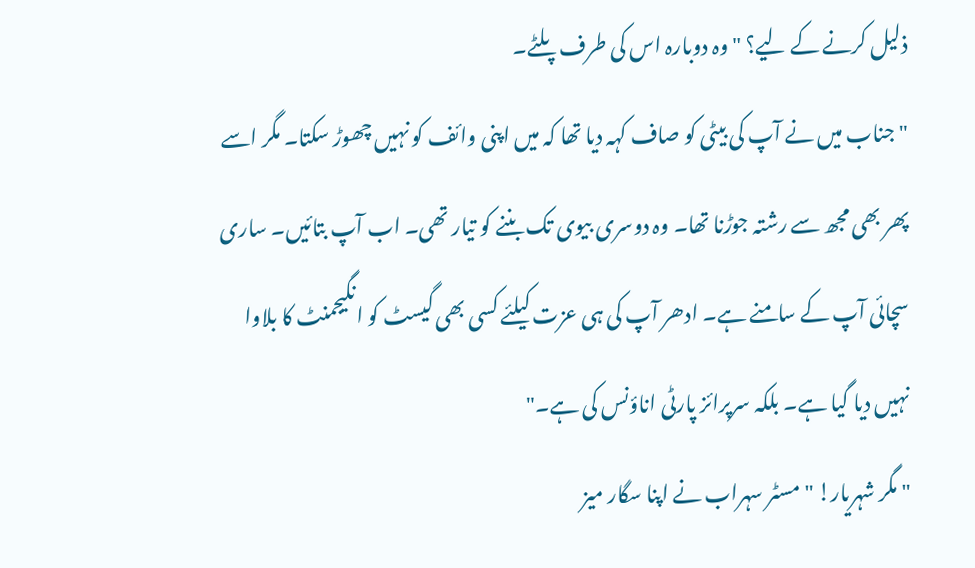ذلیل کرنے کے لیے؟ " وہ دوبارہ اس کی طرف پلٹے۔
" جناب میں نے آپ کی بیٹی کو صاف کہہ دیا تھا کہ میں اپنی وائف کو نہیں چھوڑ سکتا۔ مگر اسے پھر بھی مجھ سے رشتہ جوڑنا تھا۔ وہ دوسری بیوی تک بننے کو تیار تھی۔ اب آپ بتائیں۔ ساری سچائی آپ کے سامنے ہے۔ ادھر آپ کی ہی عزت کیلئے کسی بھی گیسٹ کو انگیجمنٹ کا بلاوا نہیں دیا گیا ہے۔ بلکہ سرپرائز پارٹی اناؤنس کی ہے۔"
" مگر شہریار! " مسٹر سہراب نے اپنا سگار میز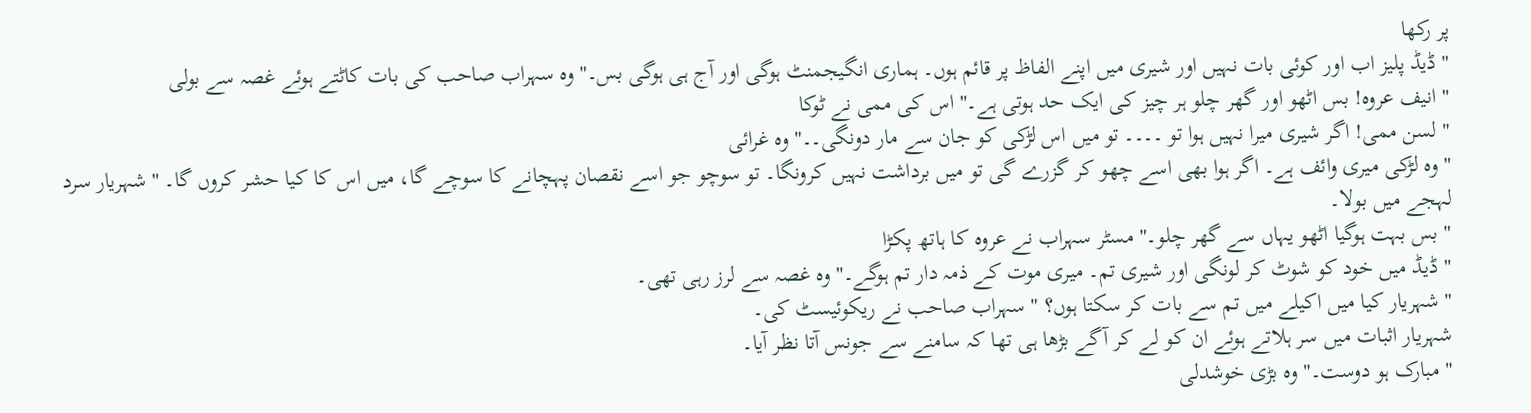پر رکھا
" ڈیڈ پلیز اب اور کوئی بات نہیں اور شیری میں اپنے الفاظ پر قائم ہوں۔ ہماری انگیجمنٹ ہوگی اور آج ہی ہوگی بس۔" وہ سہراب صاحب کی بات کاٹتے ہوئے غصہ سے بولی
" انیف عروہ! بس اٹھو اور گھر چلو ہر چیز کی ایک حد ہوتی ہے۔" اس کی ممی نے ٹوکا
" لسن ممی! اگر شیری میرا نہیں ہوا تو ۔۔۔۔ تو میں اس لڑکی کو جان سے مار دونگی۔۔" وہ غرائی
" وہ لڑکی میری وائف ہے۔ اگر ہوا بھی اسے چھو کر گزرے گی تو میں برداشت نہیں کرونگا۔ تو سوچو جو اسے نقصان پہچانے کا سوچے گا، میں اس کا کیا حشر کروں گا۔ " شہریار سرد لہجے میں بولا۔
" بس بہت ہوگیا اٹھو یہاں سے گھر چلو۔" مسٹر سہراب نے عروہ کا ہاتھ پکڑا
" ڈیڈ میں خود کو شوٹ کر لونگی اور شیری تم۔ میری موت کے ذمہ دار تم ہوگے۔" وہ غصہ سے لرز رہی تھی۔
" شہریار کیا میں اکیلے میں تم سے بات کر سکتا ہوں؟ " سہراب صاحب نے ریکوئیسٹ کی۔
شہریار اثبات میں سر ہلاتے ہوئے ان کو لے کر آگے بڑھا ہی تھا کہ سامنے سے جونس آتا نظر آیا۔
" مبارک ہو دوست۔" وہ بڑی خوشدلی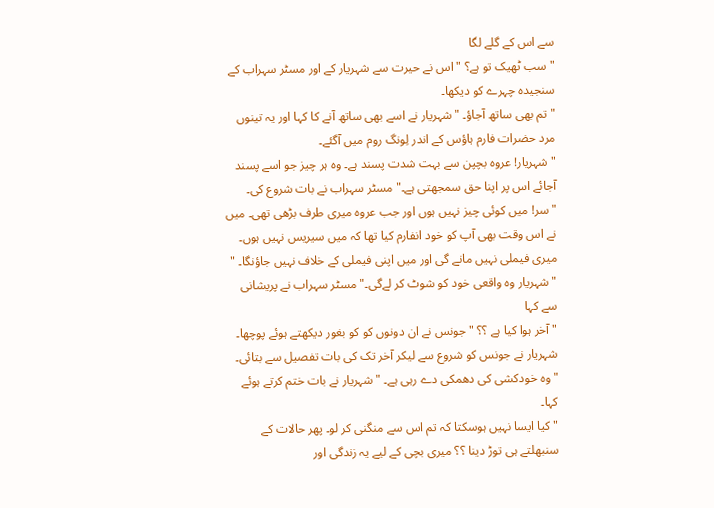سے اس کے گلے لگا
" سب ٹھیک تو ہے؟ " اس نے حیرت سے شہریار کے اور مسٹر سہراب کے سنجیدہ چہرے کو دیکھا۔
" تم بھی ساتھ آجاؤ۔ " شہریار نے اسے بھی ساتھ آنے کا کہا اور یہ تینوں مرد حضرات فارم ہاؤس کے اندر لِونگ روم میں آگئے۔
" شہریار! عروہ بچپن سے بہت شدت پسند ہے۔ وہ ہر چیز جو اسے پسند آجائے اس پر اپنا حق سمجھتی ہے۔" مسٹر سہراب نے بات شروع کی۔
" سر! میں کوئی چیز نہیں ہوں اور جب عروہ میری طرف بڑھی تھی۔ میں نے اس وقت بھی آپ کو خود انفارم کیا تھا کہ میں سیریس نہیں ہوں۔ میری فیملی نہیں مانے گی اور میں اپنی فیملی کے خلاف نہیں جاؤنگا۔ "
" شہریار وہ واقعی خود کو شوٹ کر لےگی۔" مسٹر سہراب نے پریشانی سے کہا
" آخر ہوا کیا ہے ؟؟ " جونس نے ان دونوں کو کو بغور دیکھتے ہوئے پوچھا۔
شہریار نے جونس کو شروع سے لیکر آخر تک کی بات تفصیل سے بتائی۔
" وہ خودکشی کی دھمکی دے رہی ہے۔ " شہریار نے بات ختم کرتے ہوئے کہا۔
" کیا ایسا نہیں ہوسکتا کہ تم اس سے منگنی کر لو۔ پھر حالات کے سنبھلتے ہی توڑ دینا ؟؟ میری بچی کے لیے یہ زندگی اور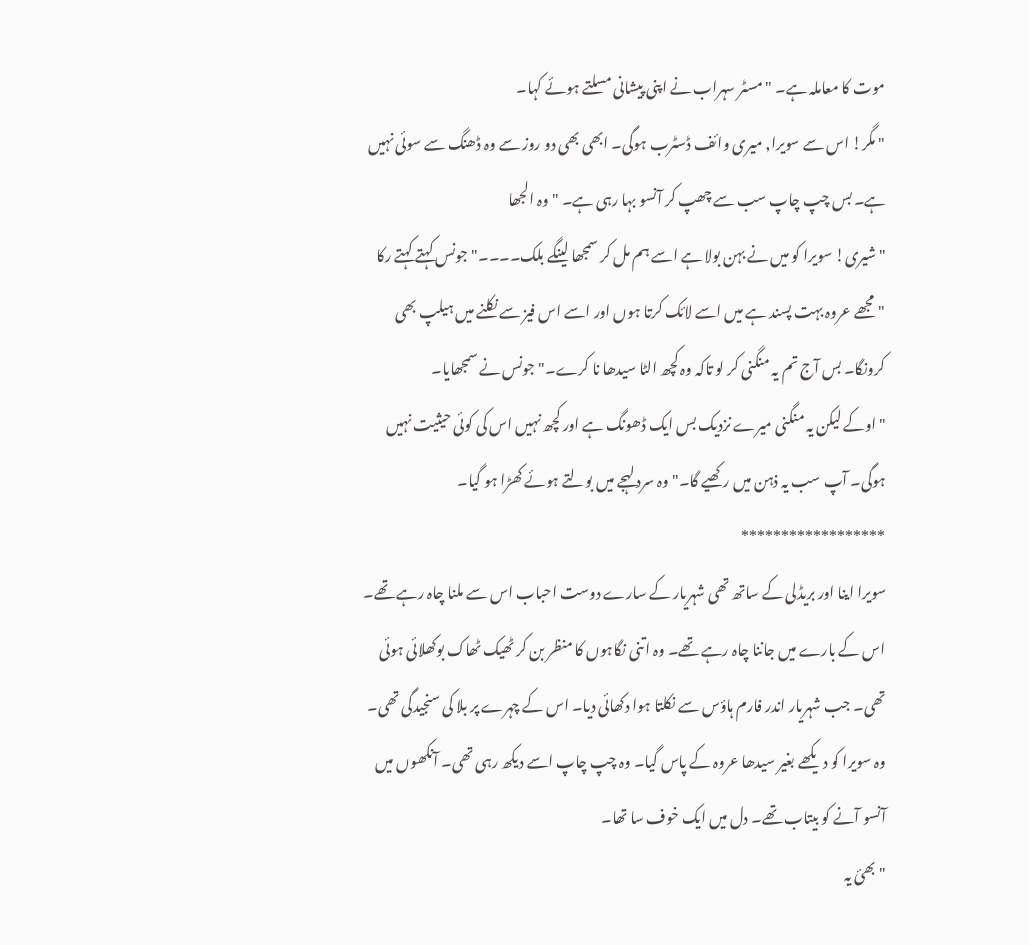موت کا معاملہ ہے۔ " مسٹر سہراب نے اپنی پیشانی مسلتے ہوئے کہا۔
" مگر! اس سے سویرا, میری وائف ڈسٹرب ہوگی۔ ابھی بھی دو روز سے وہ ڈھنگ سے سوئی نہیں ہے۔ بس چپ چاپ سب سے چھپ کر آنسو بہا رہی ہے۔ " وہ الجھا
" شیری! سویرا کو میں نے بہن بولا ہے اسے ہم مل کر سمجھا لینگے بلک۔۔۔۔" جونس کہتے کہتے رکا
" مجھے عروہ بہت پسند ہے میں اسے لائک کرتا ہوں اور اسے اس فیز سے نکلنے میں ہیلپ بھی کرونگا۔ بس آج تم یہ منگنی کر لو تاکہ وہ کچھ الٹا سیدھا نا کرے۔" جونس نے سمجھایا۔
" اوکے لیکن یہ منگنی میرے نزدیک بس ایک ڈھونگ ہے اور کچھ نہیں اس کی کوئی حیثیت نہیں ہوگی۔ آپ سب یہ ذہن میں رکھیے گا۔" وہ سرد لہجے میں بولتے ہوئے کھڑا ہو گیا۔
******************
سویرا اینا اور بریڈلی کے ساتھ تھی شہریار کے سارے دوست احباب اس سے ملنا چاہ رہے تھے۔ اس کے بارے میں جاننا چاہ رہے تھے۔ وہ اتنی نگاہوں کا منظر بن کر ٹھیک ٹھاک بوکھلائی ہوئی تھی۔ جب شہریار اندر فارم ہاؤس سے نکلتا ہوا دکھائی دیا۔ اس کے چہرے پر بلا کی سنجیدگی تھی۔ وہ سویرا کو دیکھے بغیر سیدھا عروہ کے پاس گیا۔ وہ چپ چاپ اسے دیکھ رہی تھی۔ آنکھوں میں آنسو آنے کو بیتاب تھے۔ دل میں ایک خوف سا تھا۔
" بھئ یہ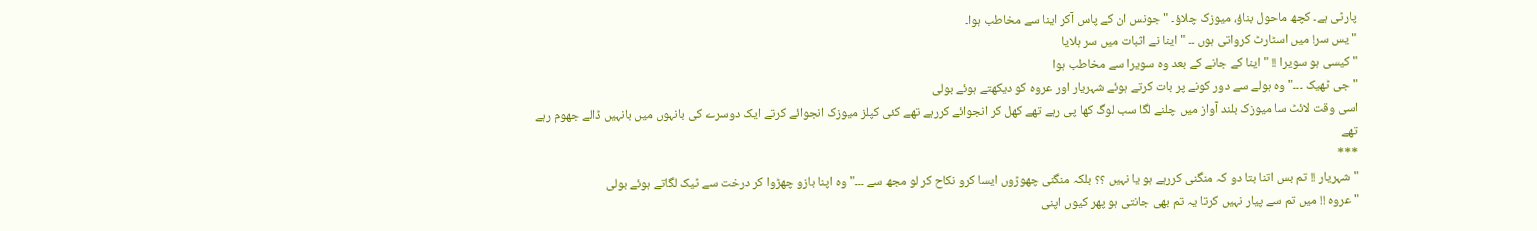پارٹی ہے۔ کچھ ماحول بناؤ، میوزک چلاؤ۔ " جونس ان کے پاس آکر اینا سے مخاطب ہوا۔
" یس سر! میں اسٹارٹ کرواتی ہوں ۔۔ " اینا نے اثبات میں سر ہلایا
" کیسی ہو سویرا !! " اینا کے جانے کے بعد وہ سویرا سے مخاطب ہوا
" جی ٹھیک ۔۔۔" وہ ہولے سے دور کونے پر بات کرتے ہوئے شہریار اور عروہ کو دیکھتے ہوئے بولی
اسی وقت لائٹ سا میوزک بلند آواز میں چلنے لگا سب لوگ کھا پی رہے تھے کھل کر انجوائے کررہے تھے کئی کپلز میوزک انجوائے کرتے ایک دوسرے کی بانہوں میں بانہیں ڈالے جھوم رہے تھے
***
"شہریار !! تم بس اتنا بتا دو کہ منگنی کررہے ہو یا نہیں ؟؟ بلکہ منگنی چھوڑوں ایسا کرو نکاح کر لو مجھ سے ۔۔۔" وہ اپنا بازو چھڑوا کر درخت سے ٹیک لگاتے ہوئے بولی
" عروہ !! میں تم سے پیار نہیں کرتا یہ تم بھی جانتی ہو پھر کیوں اپنی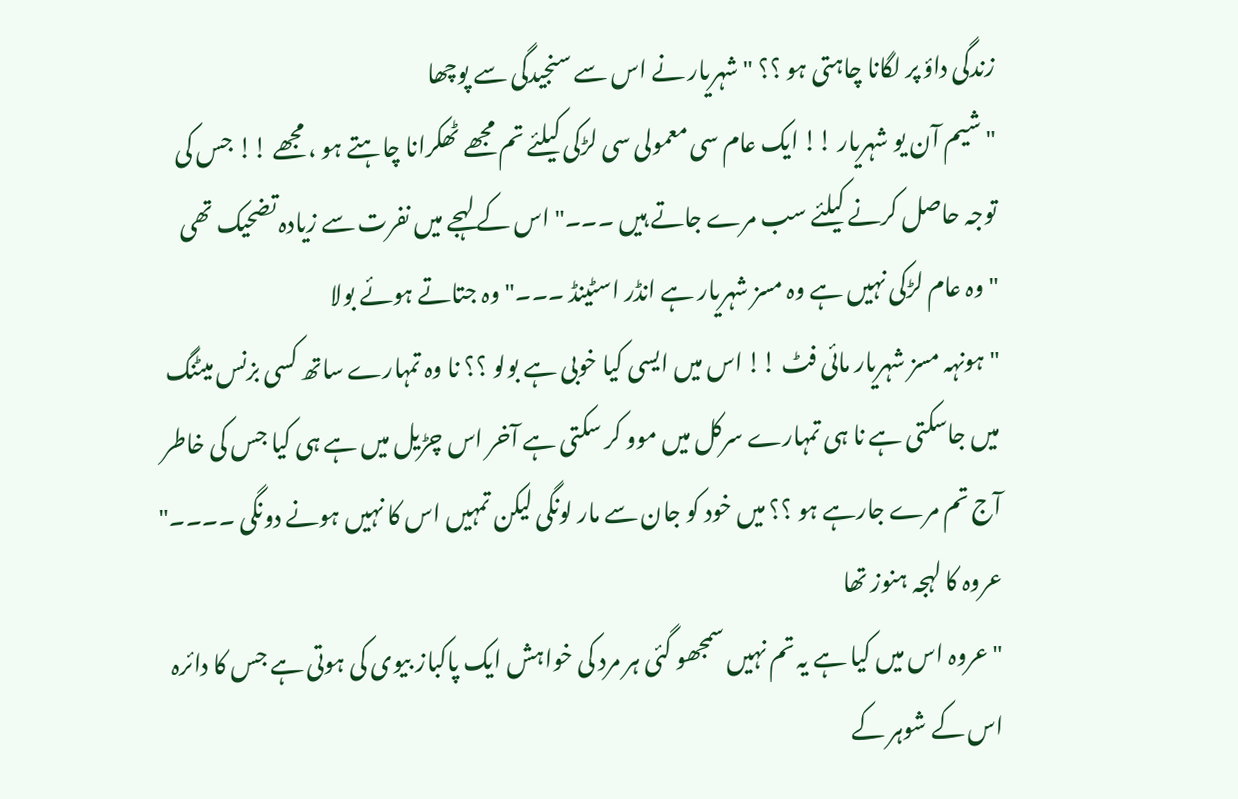زندگی داؤ پر لگانا چاہتی ہو ؟؟ " شہریار نے اس سے سنجیدگی سے پوچھا
" شیم آن یو شہریار !! ایک عام سی معمولی سی لڑکی کیلئے تم مجھے ٹھکرانا چاہتے ہو ، مجھے !! جس کی توجہ حاصل کرنے کیلئے سب مرے جاتے ہیں ۔۔۔" اس کے لہجے میں نفرت سے زیادہ تضحیک تھی
" وہ عام لڑکی نہیں ہے وہ مسز شہریار ہے انڈر اسٹینڈ ۔۔۔" وہ جتاتے ہوئے بولا
" ہونہہ مسز شہریار مائی فٹ !! اس میں ایسی کیا خوبی ہے بولو ؟؟ نا وہ تمہارے ساتھ کسی بزنس میٹنگ میں جاسکتی ہے نا ہی تمہارے سرکل میں موو کر سکتی ہے آخر اس چڑیل میں ہے ہی کیا جس کی خاطر آج تم مرے جارہے ہو ؟؟ میں خود کو جان سے مار لونگی لیکن تمہیں اس کا نہیں ہونے دونگی ۔۔۔۔" عروہ کا لہجہ ہنوز تھا
" عروہ اس میں کیا ہے یہ تم نہیں سمجھو گئی ہر مرد کی خواہش ایک پاکباز بیوی کی ہوتی ہے جس کا دائرہ اس کے شوہر کے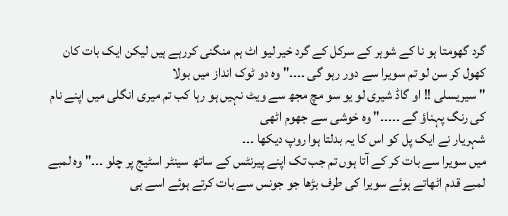گرد گھومتا ہو نا کے شوہر کے سرکل کے گرد خیر لیو اٹ ہم منگنی کررہے ہیں لیکن ایک بات کان کھول کر سن لو تم سویرا سے دور رہو گی ۔۔۔۔" وہ دو ٹوک انداز میں بولا
" سیریسلی !! او گاڈ شیری لو یو سو مچ مجھ سے ویٹ نہیں ہو رہا کب تم میری انگلی میں اپنے نام کی رنگ پہناؤ گے ۔۔۔۔۔" وہ خوشی سے جھوم اٹھی
شہریار نے ایک پل کو اس کا یہ بدلتا ہوا روپ دیکھا ۔۔۔
میں سویرا سے بات کر کے آتا ہوں تم جب تک اپنے پیرنٹس کے ساتھ سینٹر اسٹیج پر چلو ۔۔۔" وہ لمبے لمبے قدم اٹھاتے ہوئے سویرا کی طرف بڑھا جو جونس سے بات کرتے ہوئے اسے ہی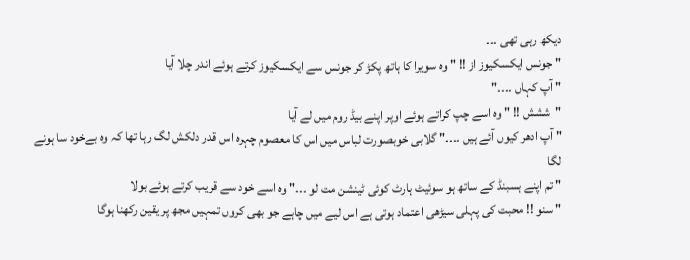دیکھ رہی تھی ۔۔۔
" جونس ایکسکیوز از !! " وہ سویرا کا ہاتھ پکڑ کر جونس سے ایکسکیوز کرتے ہوئے اندر چلا آیا
" آپ کہاں ۔۔۔۔"
"ششش !! " وہ اسے چپ کراتے ہوئے اوپر اپنے بیڈ روم میں لے آیا
" آپ ادھر کیوں آئے ہیں ۔۔۔۔" گلابی خوبصورت لباس میں اس کا معصوم چہرہ اس قدر دلکش لگ رہا تھا کہ وہ بےخود سا ہونے لگا
" تم اپنے ہسبنڈ کے ساتھ ہو سوئیٹ ہارٹ کوئی ٹینشن مت لو ۔۔۔" وہ اسے خود سے قریب کرتے ہوئے بولا
" سنو !! محبت کی پہلی سیڑھی اعتماد ہوتی ہے اس لیے میں چاہے جو بھی کروں تمہیں مجھ پر یقین رکھنا ہوگا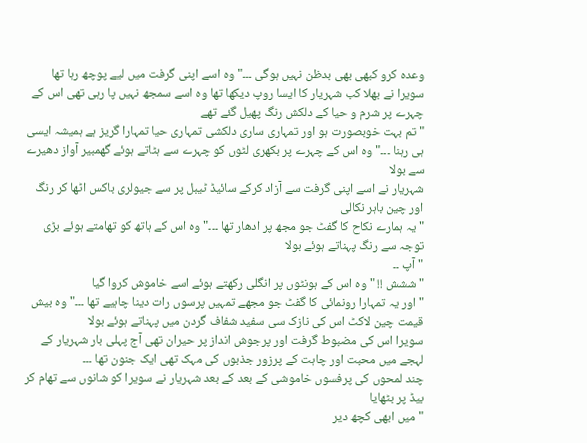وعدہ کرو کبھی بھی بدظن نہیں ہوگی ۔۔۔" وہ اسے اپنی گرفت میں لیے پوچھ رہا تھا
سویرا نے بھلا کب شہریار کا ایسا روپ دیکھا تھا وہ اسے سمجھ نہیں پا رہی تھی اس کے چہرے پر شرم و حیا کے دلکش رنگ پھیل گئے تھے
" تم بہت خوبصورت ہو اور تمہاری ساری دلکشی تمہاری حیا تمہارا گریز ہے ہمیشہ ایسی ہی رہنا ۔۔۔" وہ اس کے چہرے پر بکھری لٹوں کو چہرے سے ہٹاتے ہوئے گھمبیر آواز دھیرے سے بولا
شہریار نے اسے اپنی گرفت سے آزاد کرکے سائیڈ ٹیبل پر سے جیولری باکس اٹھا کر رنگ اور چین باہر نکالی
" یہ ہمارے نکاح کا گفٹ جو مجھ پر ادھار تھا ۔۔۔" وہ اس کے ہاتھ کو تھامتے ہوئے بڑی توجہ سے رنگ پہناتے ہوئے بولا
" آپ ۔۔
" ششش !! " وہ اس کے ہونٹوں پر انگلی رکھتے ہوئے اسے خاموش کروا گیا
" اور یہ تمہارا رونمائی کا گفٹ جو مجھے تمہیں پرسوں رات دینا چاہیے تھا ۔۔۔" وہ بیش قیمت چین لاکٹ اس کی نازک سی سفید شفاف گردن میں پہناتے ہوئے بولا
سویرا اس کی مضبوط گرفت اور پرجوش انداز پر حیران تھی آج پہلی بار شہریار کے لہجے میں محبت اور چاہت کے پرزور جذبوں کی مہک تھی ایک جنون تھا ۔۔۔
چند لمحوں کی پرفسوں خاموشی کے بعد کے بعد شہریار نے سویرا کو شانوں سے تھام کر بیڈ پر بٹھایا
" میں ابھی کچھ دیر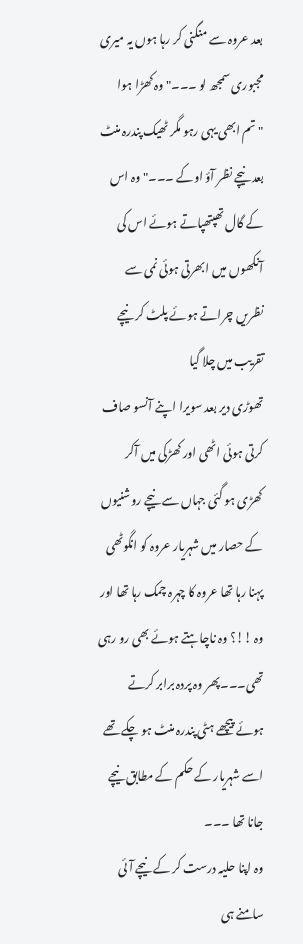بعد عروہ سے منگنی کر رہا ہوں یہ میری مجبوری سمجھ لو ۔۔۔" وہ کھڑا ہوا
" تم ابھی یہی رہو مگر ٹھیک پندرہ منٹ بعد نیچے نظر آؤ اوکے ۔۔۔" وہ اس کے گال تھپتھپاتے ہوئے اس کی آنکھوں میں ابھرتی ہوئی نمی سے نظریں چراتے ہوئے پلٹ کر نیچے تقریب میں چلا گیا
تھوڑی دیر بعد سویرا اپنے آنسو صاف کرتی ہوئی اٹھی اور کھڑکی میں آکر کھڑی ہو گئی جہاں سے نیچے روشنیوں کے حصار میں شہریار عروہ کو انگوٹھی پہنا رہا تھا عروہ کا چہرہ چمک رہا تھا اور وہ !!؟ وہ ناچاہتے ہوئے بھی رو رہی تھی۔۔۔پھر وہ پردہ برابر کرتے ہوئے پیچھے ہٹی پندرہ منٹ ہو چکے تھے اسے شہریار کے حکم کے مطابق نیچے جانا تھا ۔۔۔
وہ اپنا حلیہ درست کر کے نیچے آئی سامنے ہی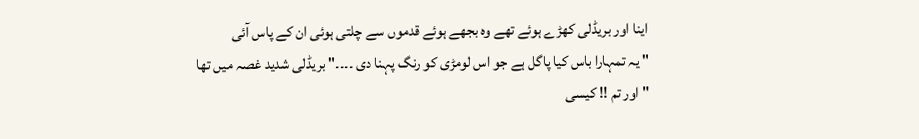اینا اور بریڈلی کھڑے ہوئے تھے وہ بجھے ہوئے قدموں سے چلتی ہوئی ان کے پاس آئی
" یہ تمہارا باس کیا پاگل ہے جو اس لومڑی کو رنگ پہنا دی ۔۔۔۔" بریڈلی شدید غصہ میں تھا
" اور تم !! کیسی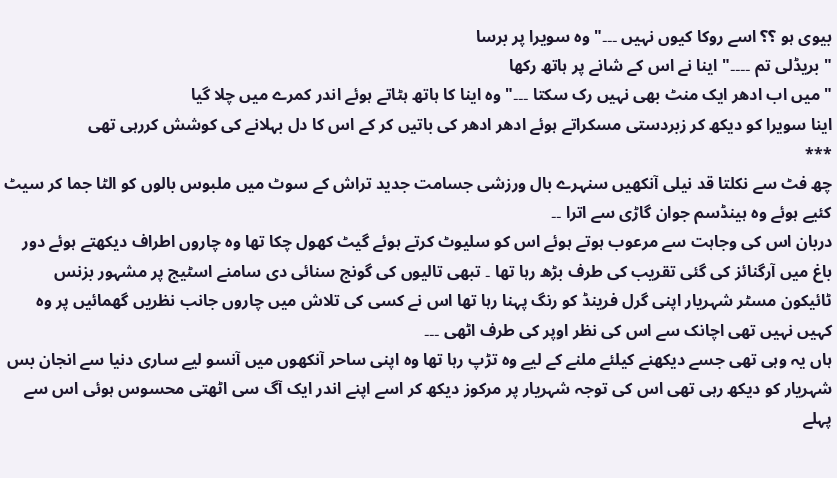بیوی ہو ؟؟ اسے روکا کیوں نہیں ۔۔۔" وہ سویرا پر برسا
" بریڈلی تم ۔۔۔۔" اینا نے اس کے شانے پر ہاتھ رکھا
" میں اب ادھر ایک منٹ بھی نہیں رک سکتا ۔۔۔" وہ اینا کا ہاتھ ہٹاتے ہوئے اندر کمرے میں چلا گیا
اینا سویرا کو دیکھ کر زبردستی مسکراتے ہوئے ادھر ادھر کی باتیں کر کے اس کا دل بہلانے کی کوشش کررہی تھی
***
چھ فٹ سے نکلتا قد نیلی آنکھیں سنہرے بال ورزشی جسامت جدید تراش کے سوٹ میں ملبوس بالوں کو الٹا جما کر سیٹ کئیے ہوئے وہ ہینڈسم جوان گاڑی سے اترا ۔۔
دربان اس کی وجاہت سے مرعوب ہوتے ہوئے اس کو سلیوٹ کرتے ہوئے گیٹ کھول چکا تھا وہ چاروں اطراف دیکھتے ہوئے دور باغ میں آرگنائز کی گئی تقریب کی طرف بڑھ رہا تھا ۔ تبھی تالیوں کی گونج سنائی دی سامنے اسٹیج پر مشہور بزنس ٹائیکون مسٹر شہریار اپنی گرل فرینڈ کو رنگ پہنا رہا تھا اس نے کسی کی تلاش میں چاروں جانب نظریں گھمائیں پر وہ کہیں نہیں تھی اچانک سے اس کی نظر اوپر کی طرف اٹھی ۔۔۔
ہاں یہ وہی تھی جسے دیکھنے کیلئے ملنے کے لیے وہ تڑپ رہا تھا وہ اپنی ساحر آنکھوں میں آنسو لیے ساری دنیا سے انجان بس شہریار کو دیکھ رہی تھی اس کی توجہ شہریار پر مرکوز دیکھ کر اسے اپنے اندر ایک آگ سی اٹھتی محسوس ہوئی اس سے پہلے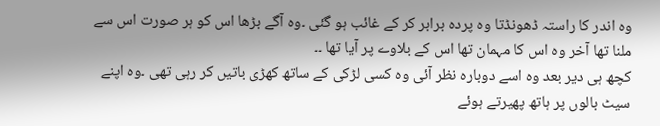وہ اندر کا راستہ ڈھونڈتا وہ پردہ برابر کر کے غائب ہو گئی ۔وہ آگے بڑھا اس کو ہر صورت اس سے ملنا تھا آخر وہ اس کا مہمان تھا اس کے بلاوے پر آیا تھا ۔۔
کچھ ہی دیر بعد وہ اسے دوبارہ نظر آئی وہ کسی لڑکی کے ساتھ کھڑی باتیں کر رہی تھی ۔وہ اپنے سیٹ بالوں پر ہاتھ پھیرتے ہوئے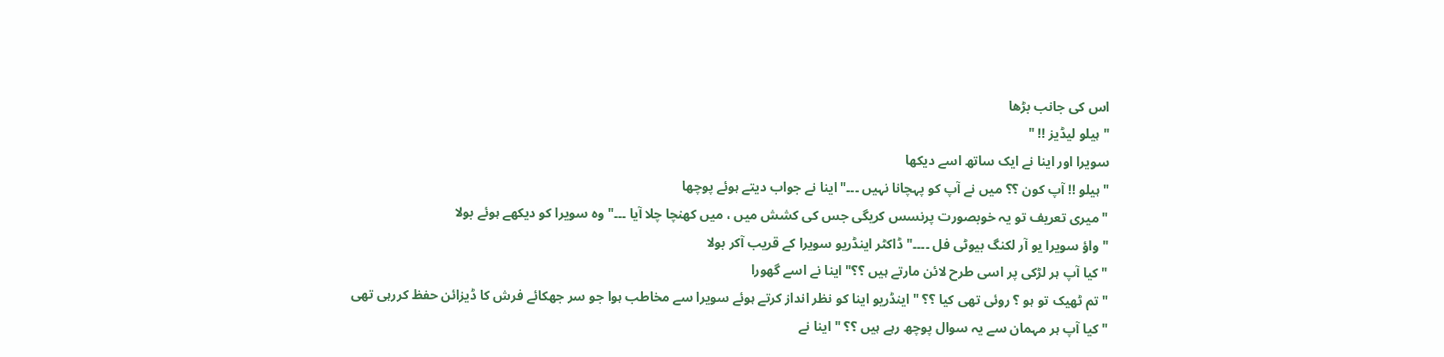اس کی جانب بڑھا
" ہیلو لیڈیز !! "
سویرا اور اینا نے ایک ساتھ اسے دیکھا
" ہیلو !! آپ کون ؟؟ میں نے آپ کو پہچانا نہیں ۔۔۔"اینا نے جواب دیتے ہوئے پوچھا
" میری تعریف تو یہ خوبصورت پرنسس کریگی جس کی کشش میں ، میں کھنچا چلا آیا ۔۔۔" وہ سویرا کو دیکھے ہوئے بولا
" واؤ سویرا یو آر لکنگ بیوٹی فل ۔۔۔۔" ڈاکٹر اینڈریو سویرا کے قریب آکر بولا
"کیا آپ ہر لڑکی پر اسی طرح لائن مارتے ہیں ؟؟" اینا نے اسے گھورا
" تم ٹھیک تو ہو ؟ روئی تھی کیا ؟؟ " اینڈریو اینا کو نظر انداز کرتے ہوئے سویرا سے مخاطب ہوا جو سر جھکائے فرش کا ڈیزائن حفظ کررہی تھی
" کیا آپ ہر مہمان سے یہ سوال پوچھ رہے ہیں ؟؟ " اینا نے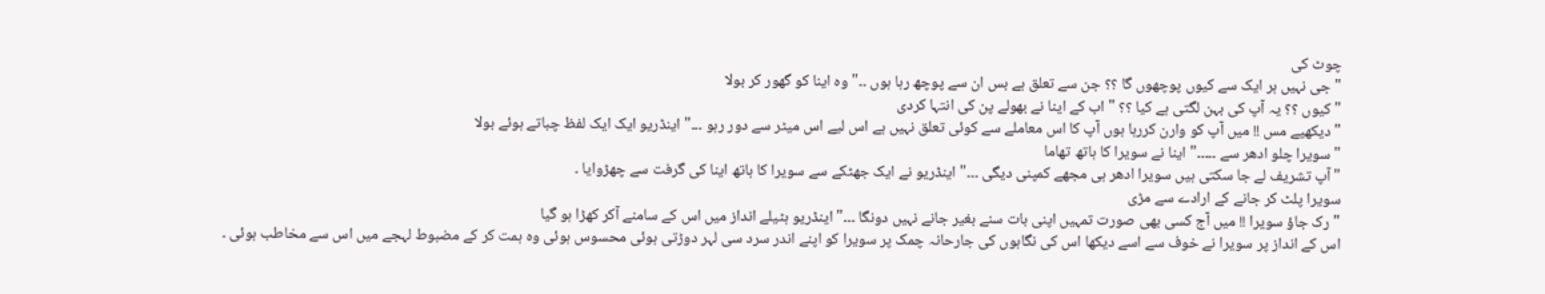چوٹ کی
" جی نہیں ہر ایک سے کیوں پوچھوں گا ؟؟ جن سے تعلق ہے بس ان سے پوچھ رہا ہوں ۔۔" وہ اینا کو گھور کر بولا
" کیوں ؟؟ یہ آپ کی بہن لگتی ہے کیا ؟؟ " اب کے اینا نے بھولے پن کی انتہا کردی
" دیکھیے مس !! میں آپ کو وارن کررہا ہوں آپ کا اس معاملے سے کوئی تعلق نہیں ہے اس لیے اس میٹر سے دور رہو ۔۔۔" اینڈریو ایک ایک لفظ چباتے ہوئے بولا
" سویرا چلو ادھر سے ۔۔۔۔۔" اینا نے سویرا کا ہاتھ تھاما
"آپ تشریف لے جا سکتی ہیں سویرا ادھر ہی مجھے کمپنی دیگی ۔۔۔" اینڈریو نے ایک جھٹکے سے سویرا کا ہاتھ اینا کی گرفت سے چھڑوایا ۔
سویرا پلٹ کر جانے کے ارادے سے مڑی
" رک جاؤ سویرا !! میں آج کسی بھی صورت تمہیں اپنی بات سنے بغیر جانے نہیں دونگا ۔۔۔" اینڈریو ہٹیلے انداز میں اس کے سامنے آکر کھڑا ہو گیا
اس کے انداز پر سویرا نے خوف سے اسے دیکھا اس کی نگاہوں کی جارحانہ چمک پر سویرا کو اپنے اندر سرد سی لہر دوڑتی ہوئی محسوس ہوئی وہ ہمت کر کے مضبوط لہجے میں اس سے مخاطب ہوئی ۔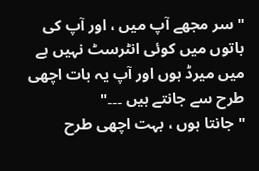" سر مجھے آپ میں ، اور آپ کی باتوں میں کوئی انٹرسٹ نہیں ہے میں میرڈ ہوں اور آپ یہ بات اچھی طرح سے جانتے ہیں ۔۔۔"
" جانتا ہوں ، بہت اچھی طرح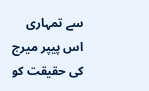سے تمہاری اس پیپر میرج کی حقیقت کو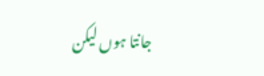جانتا ہوں لیکن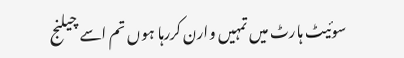سوئیٹ ہارٹ میں تمہیں وارن کررہا ہوں تم اسے چیلنج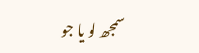سمجھ لو یا جو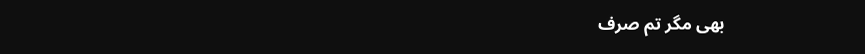بھی مگر تم صرف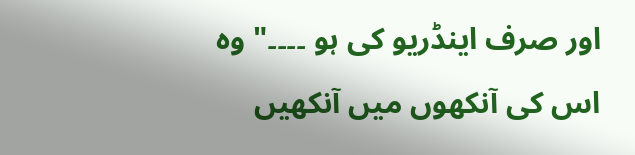اور صرف اینڈریو کی ہو ۔۔۔۔" وہ اس کی آنکھوں میں آنکھیں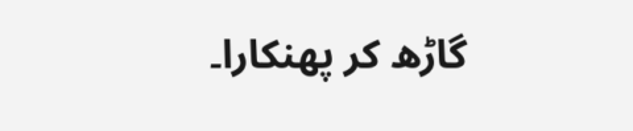گاڑھ کر پھنکارا۔